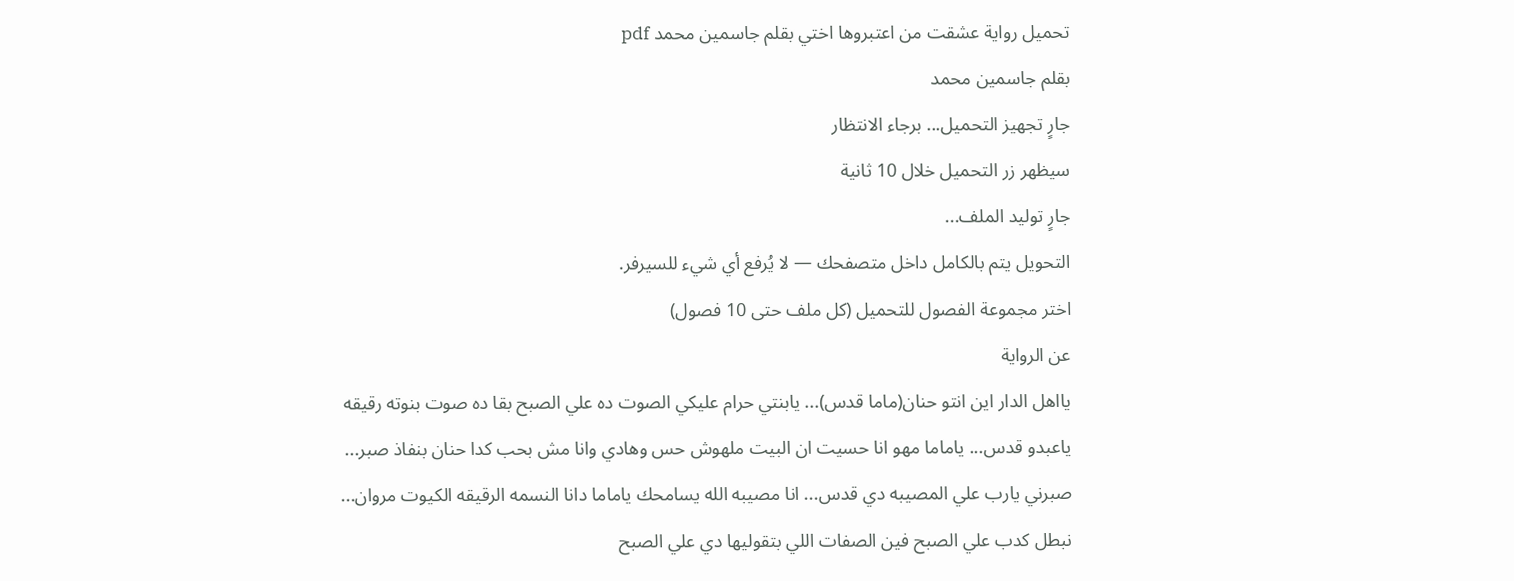تحميل رواية عشقت من اعتبروها اختي بقلم جاسمين محمد pdf
بقلم جاسمين محمد
جارٍ تجهيز التحميل... برجاء الانتظار
سيظهر زر التحميل خلال 10 ثانية
جارٍ توليد الملف...
التحويل يتم بالكامل داخل متصفحك — لا يُرفع أي شيء للسيرفر.
اختر مجموعة الفصول للتحميل (كل ملف حتى 10 فصول)
عن الرواية
يااهل الدار اين انتو حنان(ماما قدس)... يابنتي حرام عليكي الصوت ده علي الصبح بقا ده صوت بنوته رقيقه ياعبدو قدس... ياماما مهو انا حسيت ان البيت ملهوش حس وهادي وانا مش بحب كدا حنان بنفاذ صبر... صبرني يارب علي المصيبه دي قدس... انا مصيبه الله يسامحك ياماما دانا النسمه الرقيقه الكيوت مروان... نبطل كدب علي الصبح فين الصفات اللي بتقوليها دي علي الصبح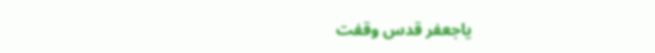ياجعفر قدس وقفت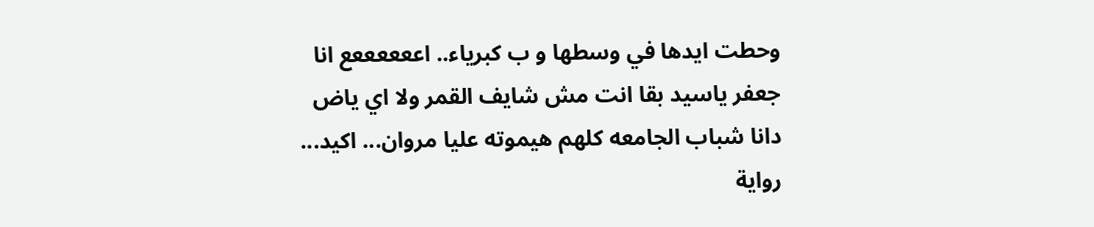وحطت ايدها في وسطها و ب كبرياء.. اععععععع انا جعفر ياسيد بقا انت مش شايف القمر ولا اي ياض دانا شباب الجامعه كلهم هيموته عليا مروان... اكيد...
رواية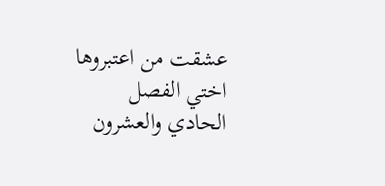عشقت من اعتبروها اختي الفصل الحادي والعشرون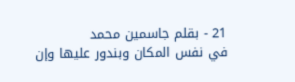21 - بقلم جاسمين محمد
في نفس المكان وبندور عليها وإن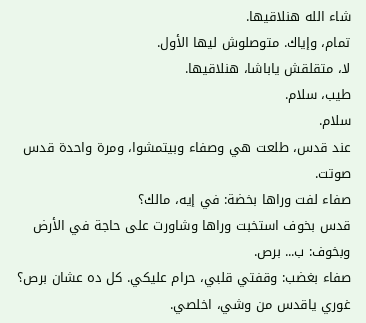شاء الله هنلاقيها.
تمام، وإياك. متوصلوش ليها الأول.
لا، متقلقش ياباشا، هنلاقيها.
طيب، سلام.
سلام.
عند قدس، طلعت هي وصفاء وبيتمشوا، ومرة واحدة قدس صوتت.
صفاء لفت وراها بخضة: في إيه، مالك؟
قدس بخوف استخبت وراها وشاورت على حاجة في الأرض وبخوف: ب... برص.
صفاء بغضب: وقفتي قلبي، حرام عليكي. كل ده عشان برص؟ غوري ياقدس من وشي، اخلصي.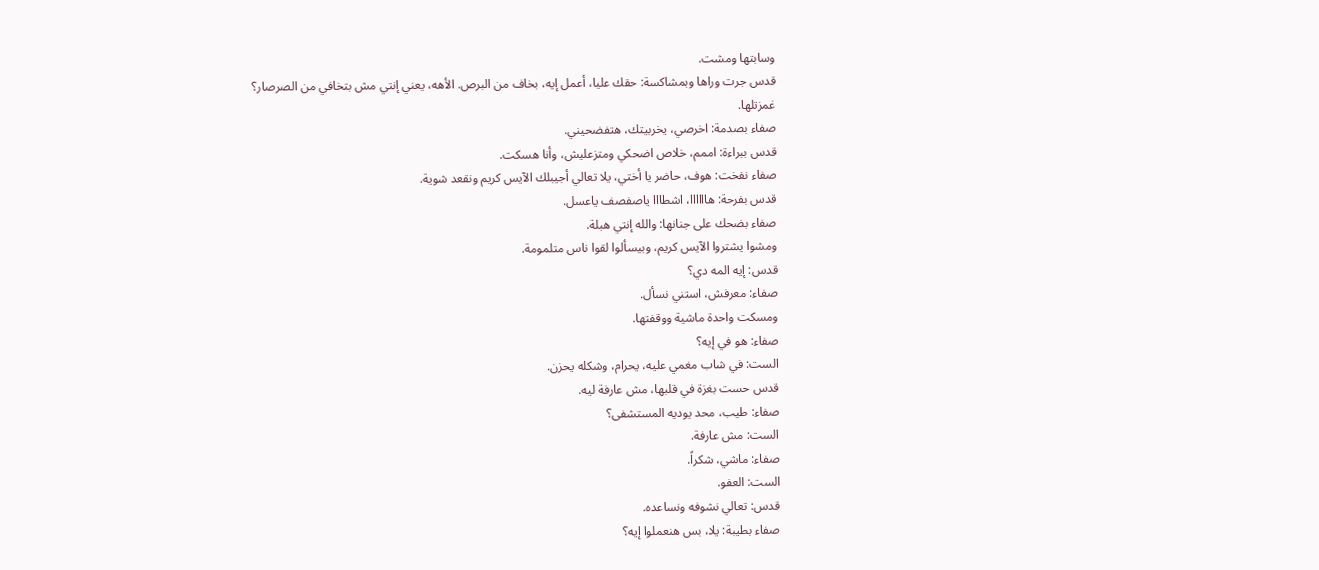وسابتها ومشت.
قدس جرت وراها وبمشاكسة: حقك عليا، أعمل إيه، بخاف من البرص. الأهه، يعني إنتي مش بتخافي من الصرصار؟
غمزتلها.
صفاء بصدمة: اخرصي، يخربيتك، هتفضحيني.
قدس ببراءة: اممم، خلاص اضحكي ومتزعليش، وأنا هسكت.
صفاء نفخت: هوف، حاضر يا أختي، يلا تعالي أجيبلك الآيس كريم ونقعد شوية.
قدس بفرحة: هاااااا، اشطااا ياصفصف ياعسل.
صفاء بضحك على جنانها: والله إنتي هبلة.
ومشوا يشتروا الآيس كريم، وبيسألوا لقوا ناس متلمومة.
قدس: إيه المه دي؟
صفاء: معرفش، استني نسأل.
ومسكت واحدة ماشية ووقفتها.
صفاء: هو في إيه؟
الست: في شاب مغمي عليه، يحرام، وشكله يحزن.
قدس حست بغزة في قلبها، مش عارفة ليه.
صفاء: طيب، محد يوديه المستشفى؟
الست: مش عارفة.
صفاء: ماشي، شكراً.
الست: العفو.
قدس: تعالي نشوفه ونساعده.
صفاء بطيبة: يلا، بس هنعملوا إيه؟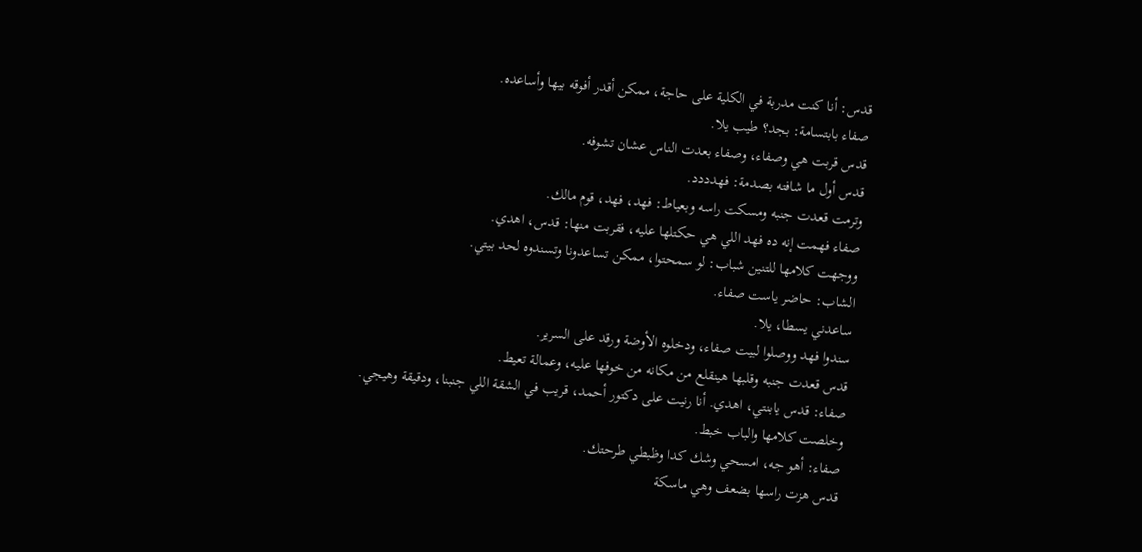قدس: أنا كنت مدربة في الكلية على حاجة، ممكن أقدر أفوقه بيها وأساعده.
صفاء بابتسامة: بجد؟ طيب يلا.
قدس قربت هي وصفاء، وصفاء بعدت الناس عشان تشوفه.
قدس أول ما شافته بصدمة: فهدددد.
وترمت قعدت جنبه ومسكت راسه وبعياط: فهد، فهد، قوم مالك.
صفاء فهمت إنه ده فهد اللي هي حكتلها عليه، فقربت منها: قدس، اهدي.
ووجهت كلامها للتنين شباب: لو سمحتوا، ممكن تساعدونا وتسندوه لحد بيتي.
الشاب: حاضر ياست صفاء.
ساعدني يسطا، يلا.
سندوا فهد ووصلوا لبيت صفاء، ودخلوه الأوضة ورقد على السرير.
قدس قعدت جنبه وقلبها هينقلع من مكانه من خوفها عليه، وعمالة تعيط.
صفاء: قدس يابنتي، اهدي. أنا رنيت على دكتور أحمد، قريب في الشقة اللي جنبنا، ودقيقة وهيجي.
وخلصت كلامها والباب خبط.
صفاء: أهو جه، امسحي وشك كدا وظبطي طرحتك.
قدس هزت راسها بضعف وهي ماسكة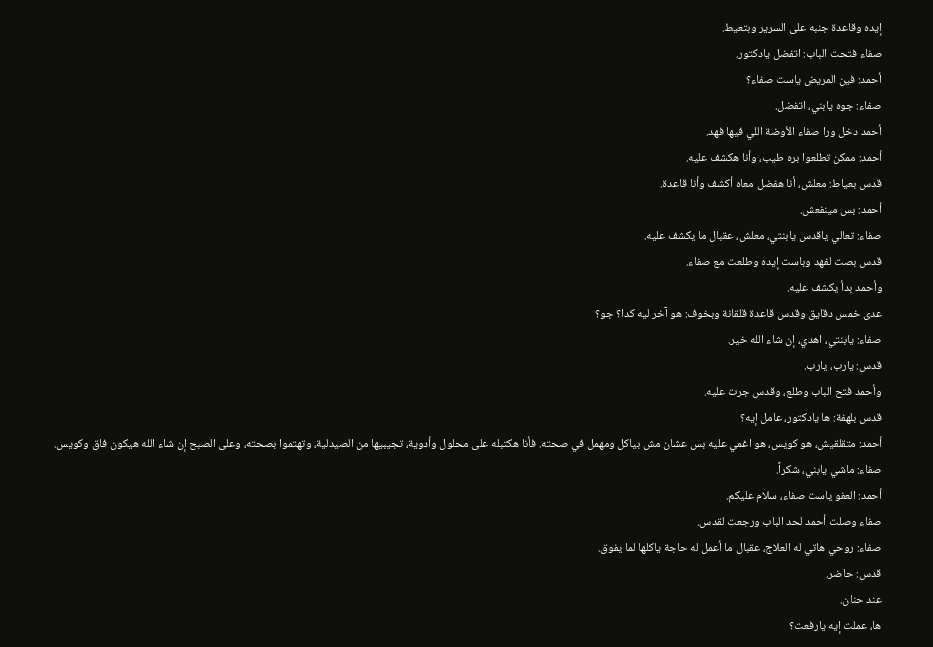إيده وقاعدة جنبه على السرير وبتعيط.
صفاء فتحت الباب: اتفضل يادكتور.
أحمد: فين المريض ياست صفاء؟
صفاء: جوه يابني، اتفضل.
أحمد دخل ورا صفاء الأوضة اللي فيها فهد.
أحمد: ممكن تطلعوا بره طيب، وأنا هكشف عليه.
قدس بعياط: معلش، أنا هفضل معاه أكشف وأنا قاعدة.
أحمد: بس مينفعش.
صفاء: تعالي ياقدس يابنتي، معلش، عقبال ما يكشف عليه.
قدس بصت لفهد وباست إيده وطلعت مع صفاء.
وأحمد بدأ يكشف عليه.
عدى خمس دقايق وقدس قاعدة قلقانة وبخوف: هو آخر ليه كدا؟ جو؟
صفاء: يابنتي، اهدي، إن شاء الله خير.
قدس: يارب، يارب.
وأحمد فتح الباب وطلع، وقدس جرت عليه.
قدس بلهفة: ها يادكتور، عامل إيه؟
أحمد: متقلقيش، هو كويس، هو اغمي عليه بس عشان مش بياكل ومهمل في صحته. فأنا هكتبله على محلول وأدوية، تجيبيها من الصيدلية، وتهتموا بصحته، وعلى الصبح إن شاء الله هيكون فاق وكويس.
صفاء: ماشي يابني، شكراً.
أحمد: العفو ياست صفاء، سلام عليكم.
صفاء وصلت أحمد لحد الباب ورجعت لقدس.
صفاء: روحي هاتي له العلاج، عقبال ما أعمل له حاجة ياكلها لما يفوق.
قدس: حاضر.
عند حنان.
ها، عملت إيه يارفعت؟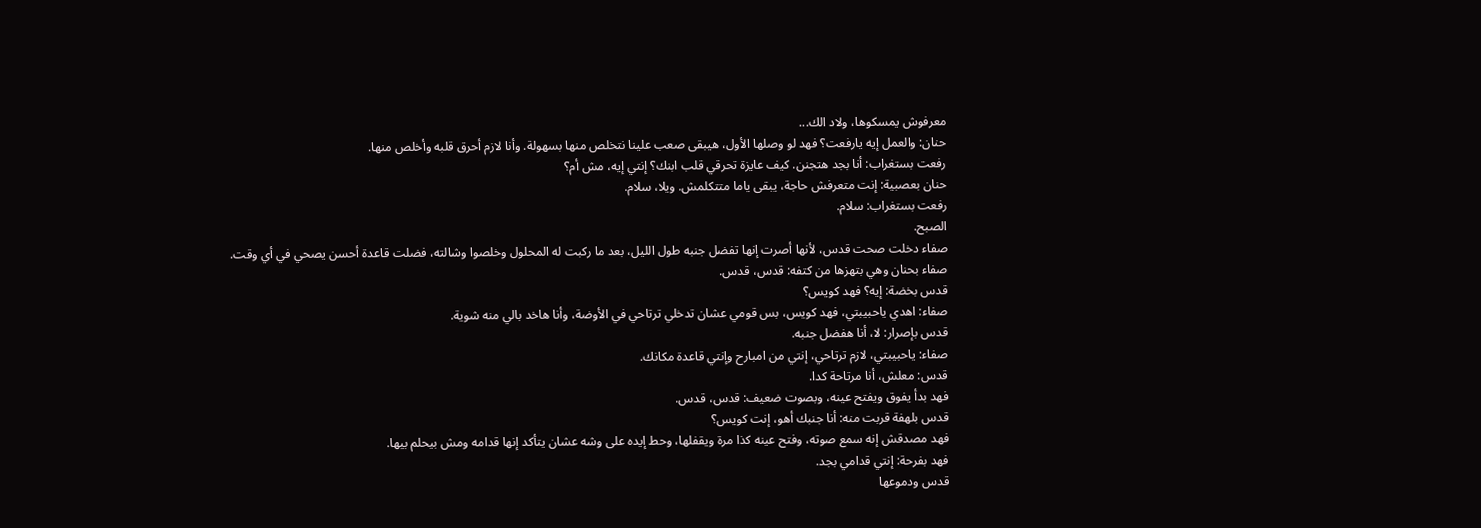معرفوش يمسكوها، ولاد الك...
حنان: والعمل إيه يارفعت؟ فهد لو وصلها الأول، هيبقى صعب علينا نتخلص منها بسهولة. وأنا لازم أحرق قلبه وأخلص منها.
رفعت بستغراب: أنا بجد هتجنن. كيف عايزة تحرقي قلب ابنك؟ إنتي إيه، مش أم؟
حنان بعصبية: إنت متعرفش حاجة، يبقى ياما متتكلمش. ويلا، سلام.
رفعت بستغراب: سلام.
الصبح.
صفاء دخلت صحت قدس، لأنها أصرت إنها تفضل جنبه طول الليل، بعد ما ركبت له المحلول وخلصوا وشالته، فضلت قاعدة أحسن يصحي في أي وقت.
صفاء بحنان وهي بتهزها من كتفه: قدس، قدس.
قدس بخضة: إيه؟ فهد كويس؟
صفاء: اهدي ياحبيبتي، فهد كويس، بس قومي عشان تدخلي ترتاحي في الأوضة، وأنا هاخد بالي منه شوية.
قدس بإصرار: لا، أنا هفضل جنبه.
صفاء: ياحبيبتي، لازم ترتاحي، إنتي من امبارح وإنتي قاعدة مكانك.
قدس: معلش، أنا مرتاحة كدا.
فهد بدأ يفوق ويفتح عينه، وبصوت ضعيف: قدس، قدس.
قدس بلهفة قربت منه: أنا جنبك أهو، إنت كويس؟
فهد مصدقش إنه سمع صوته، وفتح عينه كذا مرة ويقفلها، وحط إيده على وشه عشان يتأكد إنها قدامه ومش بيحلم بيها.
فهد بفرحة: إنتي قدامي بجد.
قدس ودموعها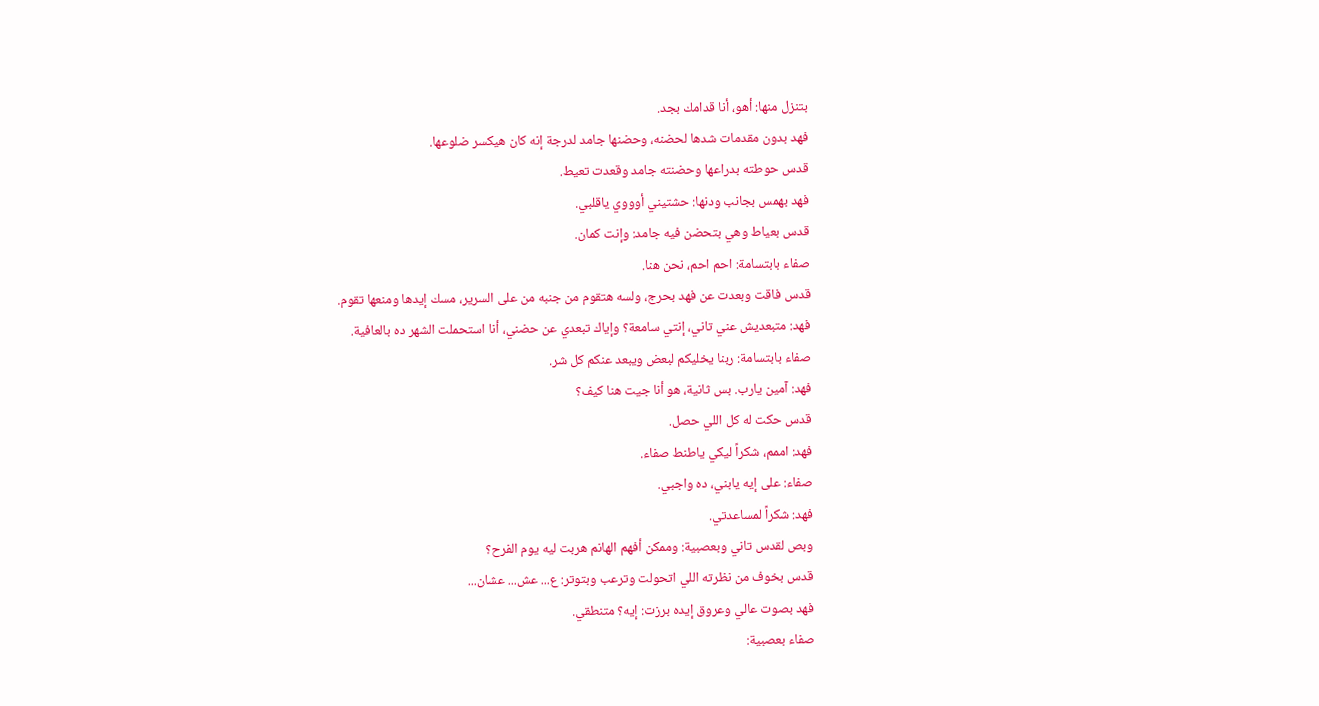بتنزل منها: أهو، أنا قدامك بجد.
فهد بدون مقدمات شدها لحضنه، وحضنها جامد لدرجة إنه كان هيكسر ضلوعها.
قدس حوطته بدراعها وحضنته جامد وقعدت تعيط.
فهد بهمس بجانب ودنها: حشتيني أوووي ياقلبي.
قدس بعياط وهي بتحضن فيه جامد: وإنت كمان.
صفاء بابتسامة: احم احم، نحن هنا.
قدس فاقت وبعدت عن فهد بحرج، ولسه هتقوم من جنبه من على السرير، مسك إيدها ومنعها تقوم.
فهد: متبعديش عني تاني، إنتي سامعة؟ وإياك تبعدي عن حضني، أنا استحملت الشهر ده بالعافية.
صفاء بابتسامة: ربنا يخليكم لبعض ويبعد عنكم كل شر.
فهد: آمين يارب. بس ثانية، هو أنا جيت هنا كيف؟
قدس حكت له كل اللي حصل.
فهد: اممم، شكراً ليكي ياطنط صفاء.
صفاء: على إيه يابني، ده واجبي.
فهد: شكراً لمساعدتي.
وبص لقدس تاني وبعصبية: وممكن أفهم الهانم هربت ليه يوم الفرح؟
قدس بخوف من نظرته اللي اتحولت وترعب وبتوتر: ع... عش... عشان...
فهد بصوت عالي وعروق إيده برزت: إيه؟ متنطقي.
صفاء بعصبية: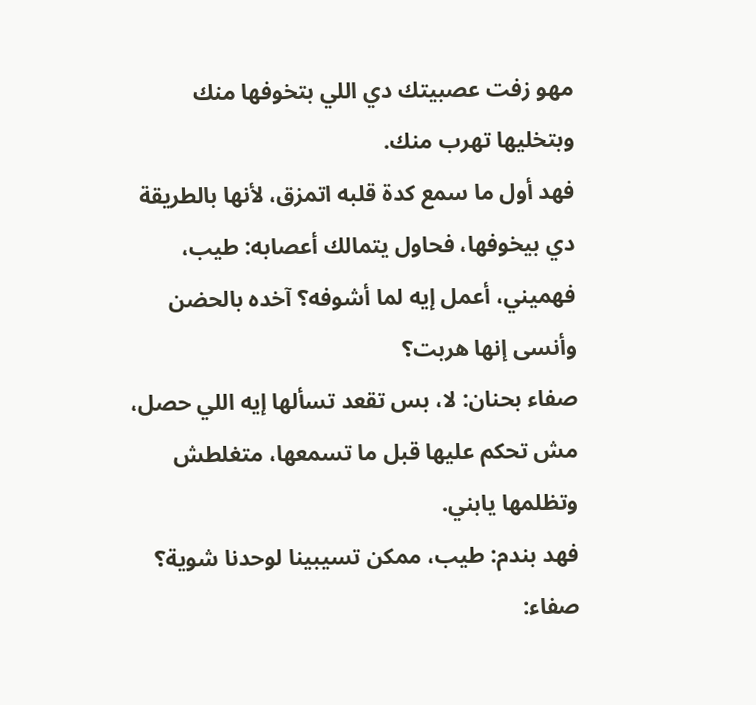مهو زفت عصبيتك دي اللي بتخوفها منك وبتخليها تهرب منك.
فهد أول ما سمع كدة قلبه اتمزق، لأنها بالطريقة دي بيخوفها، فحاول يتمالك أعصابه: طيب، فهميني، أعمل إيه لما أشوفه؟ آخده بالحضن وأنسى إنها هربت؟
صفاء بحنان: لا، بس تقعد تسألها إيه اللي حصل، مش تحكم عليها قبل ما تسمعها، متغلطش وتظلمها يابني.
فهد بندم: طيب، ممكن تسيبينا لوحدنا شوية؟
صفاء: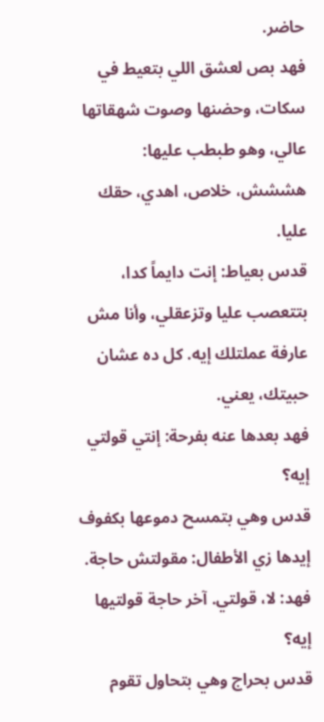حاضر.
فهد بص لعشق اللي بتعيط في سكات، وحضنها وصوت شهقاتها عالي، وهو طبطب عليها: هششش، خلاص، اهدي، حقك عليا.
قدس بعياط: إنت دايماً كدا، بتتعصب عليا وتزعقلي، وأنا مش عارفة عملتلك إيه. كل ده عشان حبيتك، يعني.
فهد بعدها عنه بفرحة: إنتي قولتي إيه؟
قدس وهي بتمسح دموعها بكفوف إيدها زي الأطفال: مقولتش حاجة.
فهد: لا، قولتي. آخر حاجة قولتيها إيه؟
قدس بحراج وهي بتحاول تقوم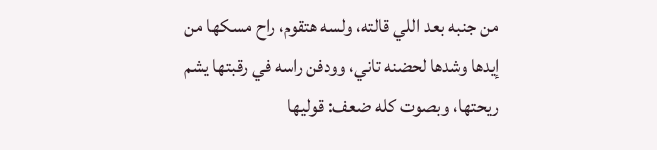من جنبه بعد اللي قالته، ولسه هتقوم، راح مسكها من إيدها وشدها لحضنه تاني، وودفن راسه في رقبتها يشم ريحتها، وبصوت كله ضعف: قوليها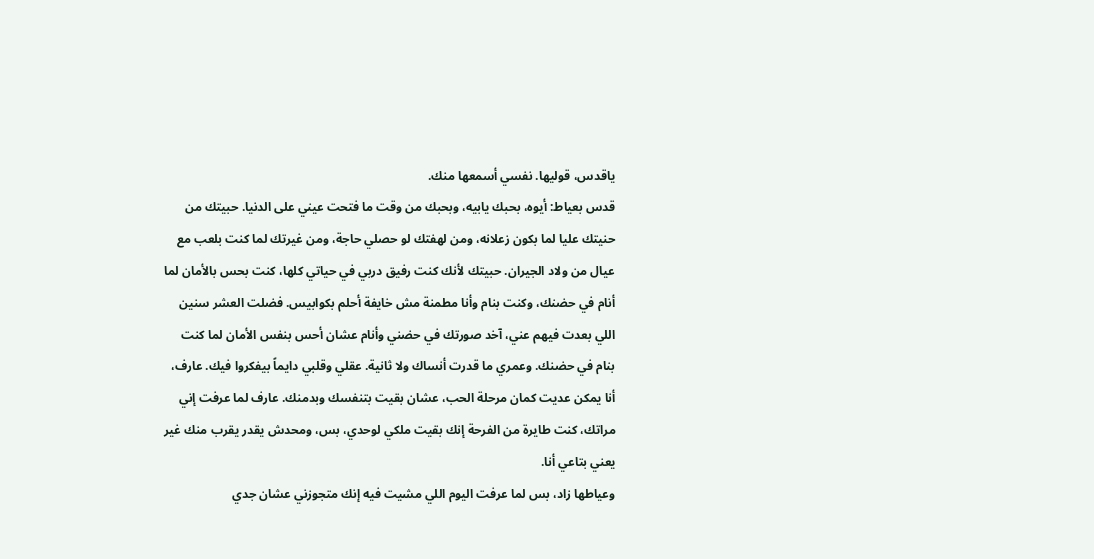ياقدس، قوليها. نفسي أسمعها منك.
قدس بعياط: أيوه، بحبك يابيه، وبحبك من وقت ما فتحت عيني على الدنيا. حبيتك من حنيتك عليا لما بكون زعلانه، ومن لهفتك لو حصلي حاجة، ومن غيرتك لما كنت بلعب مع عيال من ولاد الجيران. حبيتك لأنك كنت رفيق دربي في حياتي كلها، كنت بحس بالأمان لما أنام في حضنك، وكنت بنام وأنا مطمنة مش خايفة أحلم بكوابيس. فضلت العشر سنين اللي بعدت فيهم عني، آخد صورتك في حضني وأنام عشان أحس بنفس الأمان لما كنت بنام في حضنك. وعمري ما قدرت أنساك ولا ثانية. عقلي وقلبي دايماً بيفكروا فيك. عارف، أنا يمكن عديت كمان مرحلة الحب، عشان بقيت بتنفسك وبدمنك. عارف لما عرفت إني مراتك، كنت طايرة من الفرحة إنك بقيت ملكي لوحدي، بس، ومحدش يقدر يقرب منك غير يعني بتاعي أنا.
وعياطها زاد، بس لما عرفت اليوم اللي مشيت فيه إنك متجوزني عشان جدي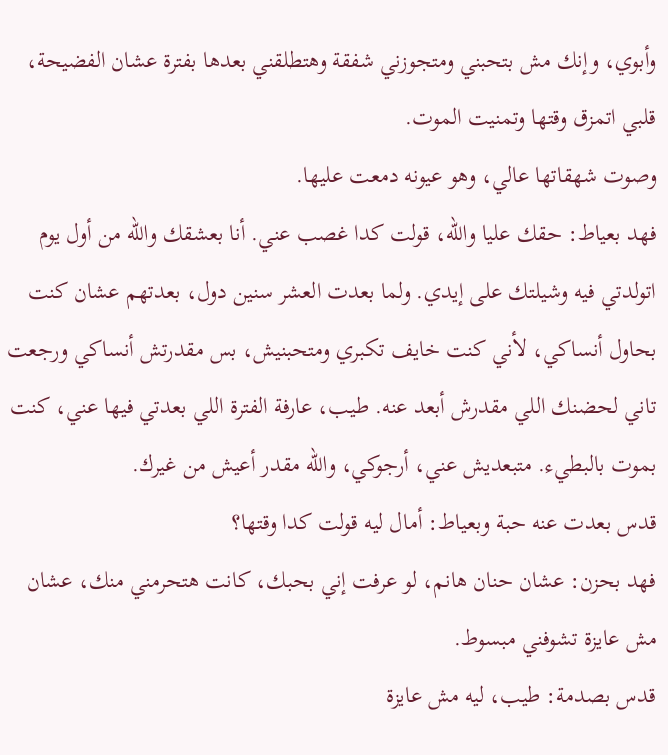وأبوي، وإنك مش بتحبني ومتجوزني شفقة وهتطلقني بعدها بفترة عشان الفضيحة، قلبي اتمزق وقتها وتمنيت الموت.
وصوت شهقاتها عالي، وهو عيونه دمعت عليها.
فهد بعياط: حقك عليا والله، قولت كدا غصب عني. أنا بعشقك والله من أول يوم اتولدتي فيه وشيلتك على إيدي. ولما بعدت العشر سنين دول، بعدتهم عشان كنت بحاول أنساكي، لأني كنت خايف تكبري ومتحبنيش، بس مقدرتش أنساكي ورجعت تاني لحضنك اللي مقدرش أبعد عنه. طيب، عارفة الفترة اللي بعدتي فيها عني، كنت بموت بالبطيء. متبعديش عني، أرجوكي، والله مقدر أعيش من غيرك.
قدس بعدت عنه حبة وبعياط: أمال ليه قولت كدا وقتها؟
فهد بحزن: عشان حنان هانم، لو عرفت إني بحبك، كانت هتحرمني منك، عشان مش عايزة تشوفني مبسوط.
قدس بصدمة: طيب، ليه مش عايزة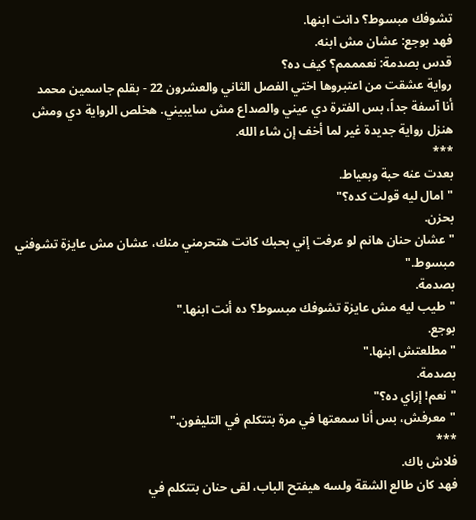تشوفك مبسوط؟ دانت ابنها.
فهد بوجع: عشان مش ابنه.
قدس بصدمة: نعمممم؟ كيف ده؟
رواية عشقت من اعتبروها اختي الفصل الثاني والعشرون 22 - بقلم جاسمين محمد
أنا آسفة جداً، بس الفترة دي عيني والصداع مش سايبيني. هخلص الرواية دي ومش هنزل رواية جديدة غير لما أخف إن شاء الله.
***
بعدت عنه حبة وبعياط.
"امال ليه قولت كده؟"
بحزن.
"عشان حنان هانم لو عرفت إني بحبك كانت هتحرمني منك، عشان مش عايزة تشوفني مبسوط."
بصدمة.
"طيب ليه مش عايزة تشوفك مبسوط؟ ده أنت ابنها."
بوجع.
"مطلعتش ابنها."
بصدمة.
"نعم! إزاي ده؟"
"معرفش، بس أنا سمعتها في مرة بتتكلم في التليفون."
***
فلاش باك.
فهد كان طالع الشقة ولسه هيفتح الباب، لقى حنان بتتكلم في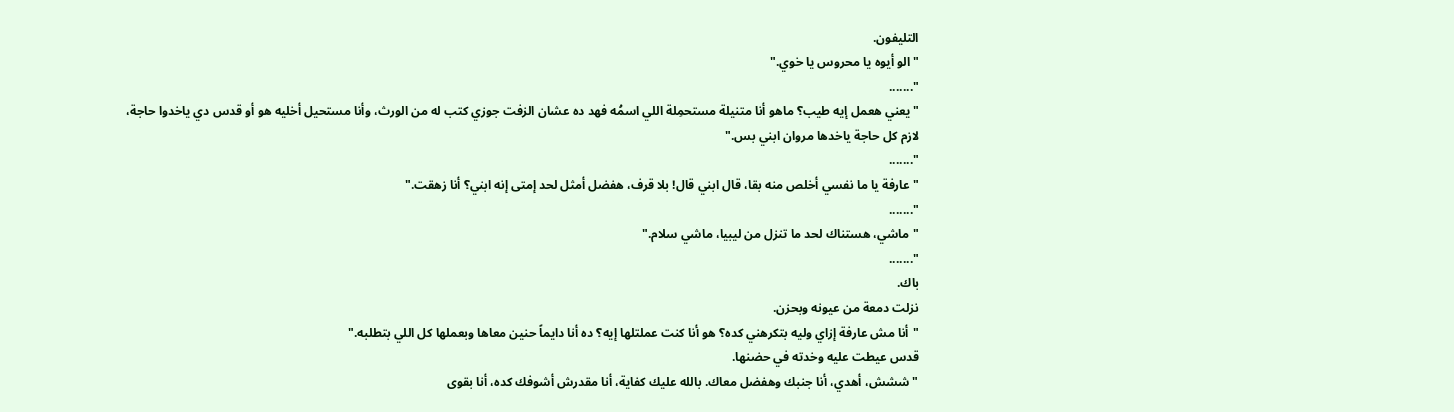التليفون.
"الو أيوه يا محروس يا خوي."
".......
"يعني هعمل إيه طيب؟ ماهو أنا متنيلة مستحمِلة اللي اسمُه فهد ده عشان الزفت جوزي كتب له من الورث، وأنا مستحيل أخليه هو أو قدس دي ياخدوا حاجة، لازم كل حاجة ياخدها مروان ابني بس."
".......
"عارفة يا ما نفسي أخلص منه بقا، قال ابني قال! بلا قرف، هفضل أمثل لحد إمتى إنه ابني؟ أنا زهقت."
".......
"ماشي، هستناك لحد ما تنزل من ليبيا، ماشي سلام."
".......
باك.
نزلت دمعة من عيونه وبحزن.
"أنا مش عارفة إزاي وليه بتكرهني كده؟ هو أنا كنت عملتلها إيه؟ ده أنا دايماً حنين معاها وبعملها كل اللي بتطلبه."
قدس عيطت عليه وخدته في حضنها.
"ششش، أهدي، أنا جنبك وهفضل معاك. بالله عليك كفاية، أنا مقدرش أشوفك كده، أنا بقوى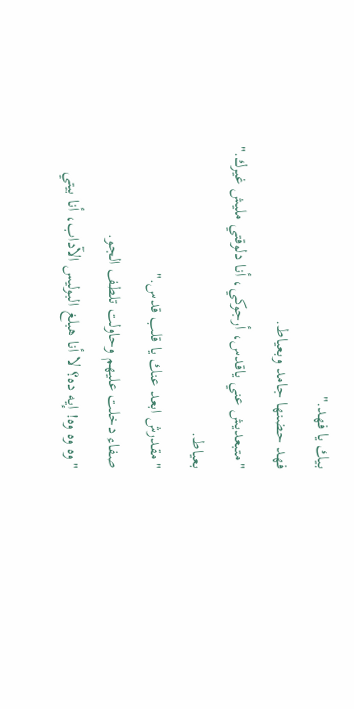بيك يا فهد."
فهد حضنها جامد وبعياط.
"متبعديش عني ياقدس، أرجوكي، أنا دلوقتي مليش غيرك."
بعياط.
"مقدرش ابعد عنك يا قلب قدس."
صفاء دخلت عليهم وحاولت تلطف الجو.
"وه وه وه! إيه ده؟ لا أنا هبلغ البوليس الآداب، أنا بيتي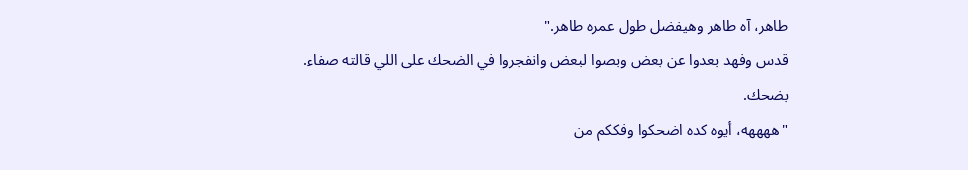طاهر، آه طاهر وهيفضل طول عمره طاهر."
قدس وفهد بعدوا عن بعض وبصوا لبعض وانفجروا في الضحك على اللي قالته صفاء.
بضحك.
"ههههه، أيوه كده اضحكوا وفككم من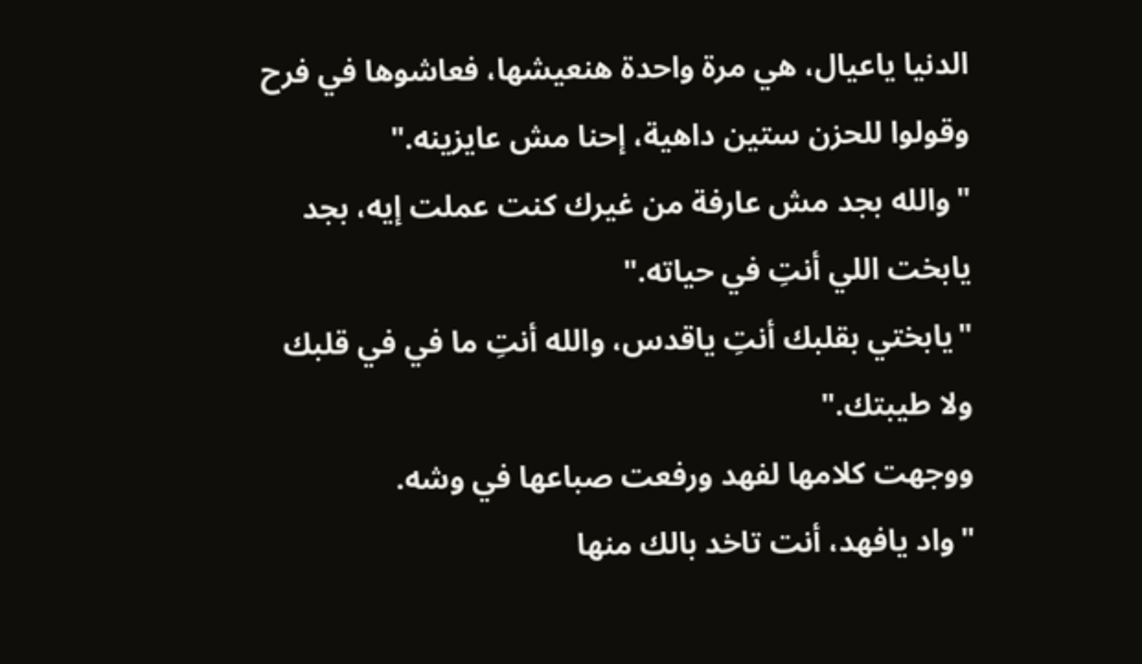الدنيا ياعيال، هي مرة واحدة هنعيشها، فعاشوها في فرح وقولوا للحزن ستين داهية، إحنا مش عايزينه."
"والله بجد مش عارفة من غيرك كنت عملت إيه، بجد يابخت اللي أنتِ في حياته."
"يابختي بقلبك أنتِ ياقدس، والله أنتِ ما في في قلبك ولا طيبتك."
ووجهت كلامها لفهد ورفعت صباعها في وشه.
"واد يافهد، أنت تاخد بالك منها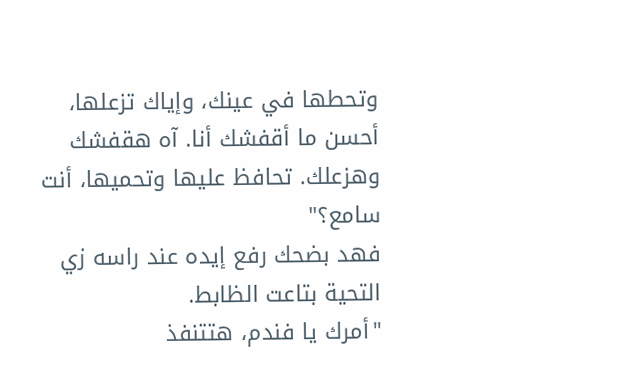وتحطها في عينك، وإياك تزعلها، أحسن ما أقفشك أنا. آه هقفشك وهزعلك. تحافظ عليها وتحميها، أنت سامع؟"
فهد بضحك رفع إيده عند راسه زي التحية بتاعت الظابط.
"أمرك يا فندم، هتتنفذ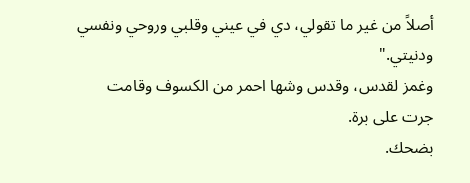أصلاً من غير ما تقولي، دي في عيني وقلبي وروحي ونفسي ودنيتي."
وغمز لقدس، وقدس وشها احمر من الكسوف وقامت جرت على برة.
بضحك.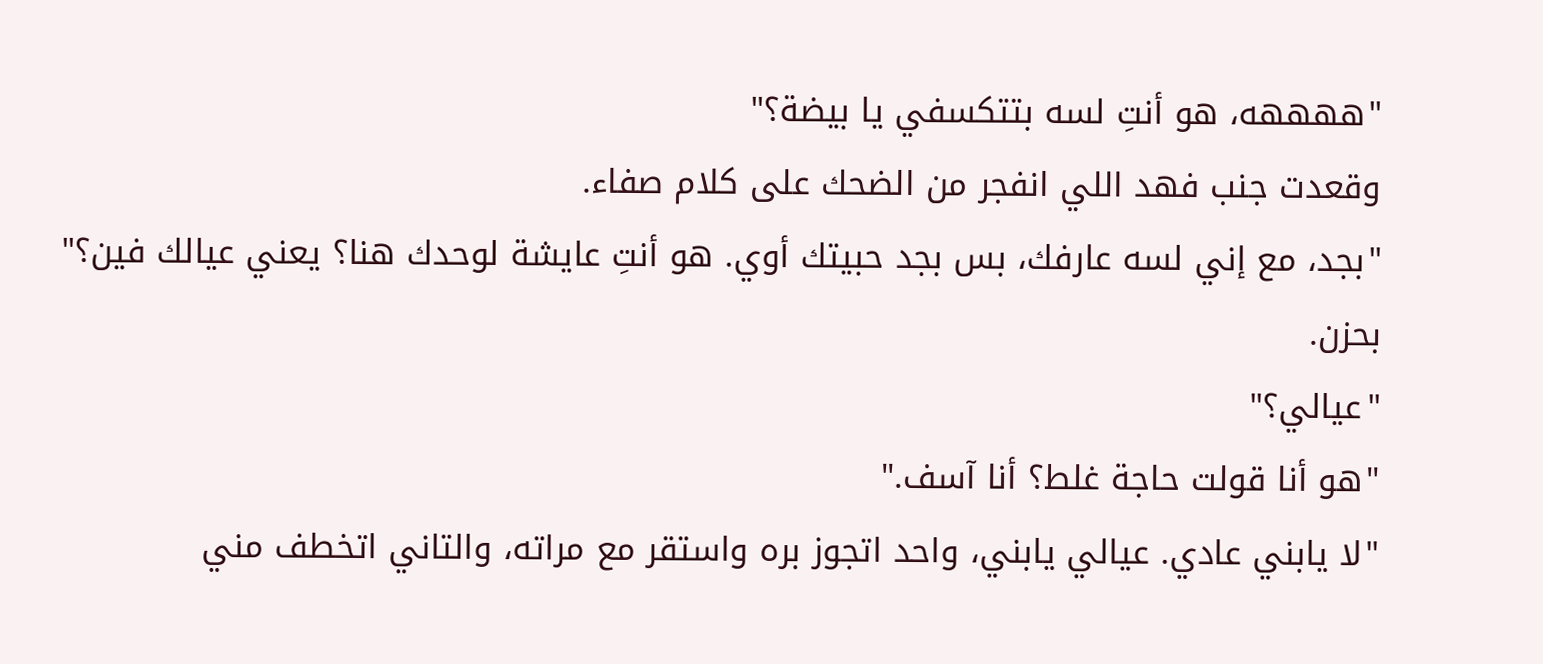"ههههه، هو أنتِ لسه بتتكسفي يا بيضة؟"
وقعدت جنب فهد اللي انفجر من الضحك على كلام صفاء.
"بجد، مع إني لسه عارفك، بس بجد حبيتك أوي. هو أنتِ عايشة لوحدك هنا؟ يعني عيالك فين؟"
بحزن.
"عيالي؟"
"هو أنا قولت حاجة غلط؟ أنا آسف."
"لا يابني عادي. عيالي يابني، واحد اتجوز بره واستقر مع مراته، والتاني اتخطف مني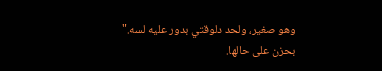وهو صغير، ولحد دلوقتي بدور عليه لسه."
بحزن على حالها.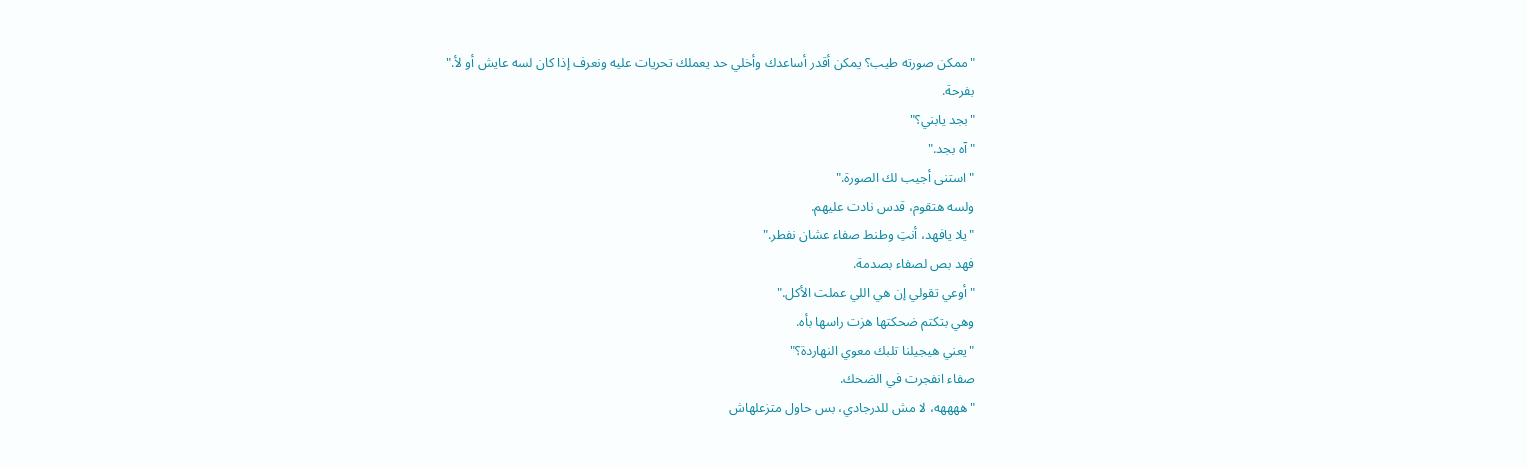"ممكن صورته طيب؟ يمكن أقدر أساعدك وأخلي حد يعملك تحريات عليه ونعرف إذا كان لسه عايش أو لأ."
بفرحة.
"بجد يابني؟"
"آه بجد."
"استنى أجيب لك الصورة."
ولسه هتقوم، قدس نادت عليهم.
"يلا يافهد، أنتِ وطنط صفاء عشان نفطر."
فهد بص لصفاء بصدمة.
"أوعي تقولي إن هي اللي عملت الأكل."
وهي بتكتم ضحكتها هزت راسها بأه.
"يعني هيجيلنا تلبك معوي النهاردة؟"
صفاء انفجرت في الضحك.
"ههههه، لا مش للدرجادي، بس حاول متزعلهاش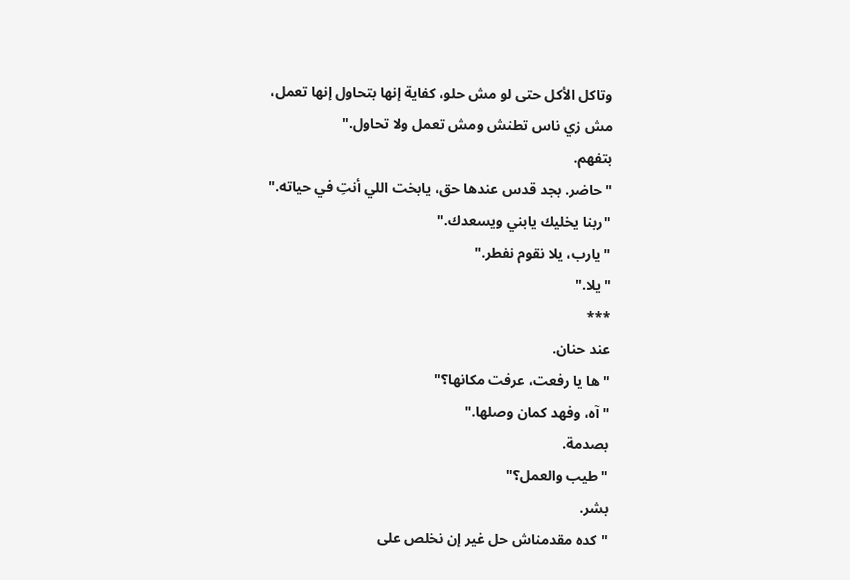وتاكل الأكل حتى لو مش حلو، كفاية إنها بتحاول إنها تعمل، مش زي ناس تطنش ومش تعمل ولا تحاول."
بتفهم.
"حاضر. بجد قدس عندها حق، يابخت اللي أنتِ في حياته."
"ربنا يخليك يابني ويسعدك."
"يارب، يلا نقوم نفطر."
"يلا."
***
عند حنان.
"ها يا رفعت، عرفت مكانها؟"
"آه، وفهد كمان وصلها."
بصدمة.
"طيب والعمل؟"
بشر.
"كده مقدمناش حل غير إن نخلص على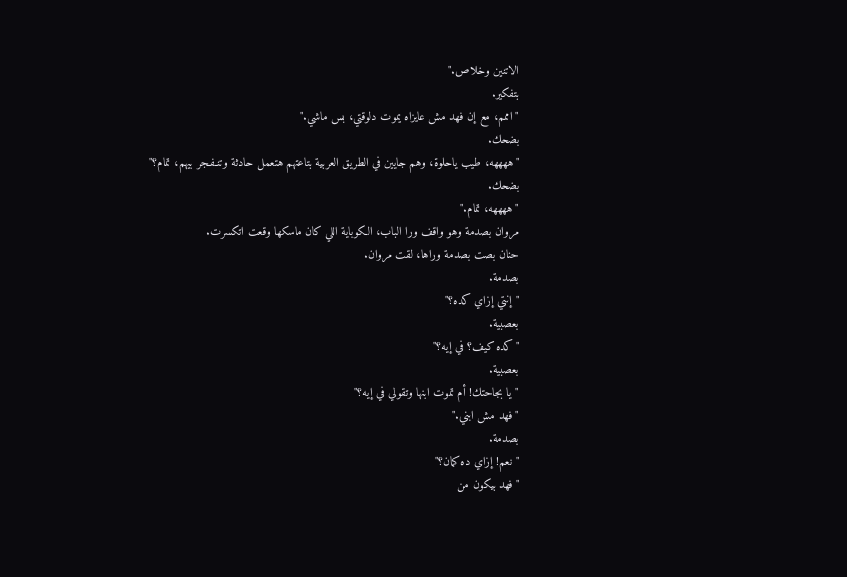الاتنين وخلاص."
بتفكير.
"اممم، مع إن فهد مش عايزاه يموت دلوقتي، بس ماشي."
بضحك.
"ههههه، طيب ياحلوة، وهم جايين في الطريق العربية بتاعتهم هتعمل حادثة وتنـفـجر بيهم، تمام؟"
بضحك.
"ههههه، تمام."
مروان بصدمة وهو واقف ورا الباب، الكوباية اللي كان ماسكها وقعت اتكسرت.
حنان بصت بصدمة وراها، لقت مروان.
بصدمة.
"إنتي إزاي كده؟"
بعصبية.
"كده كيف؟ في إيه؟"
بعصبية.
"يا بجاحتك! أم تموت ابنها وتقولي في إيه؟"
"فهد مش ابني."
بصدمة.
"نعم! إزاي ده كمان؟"
"فهد بيكون من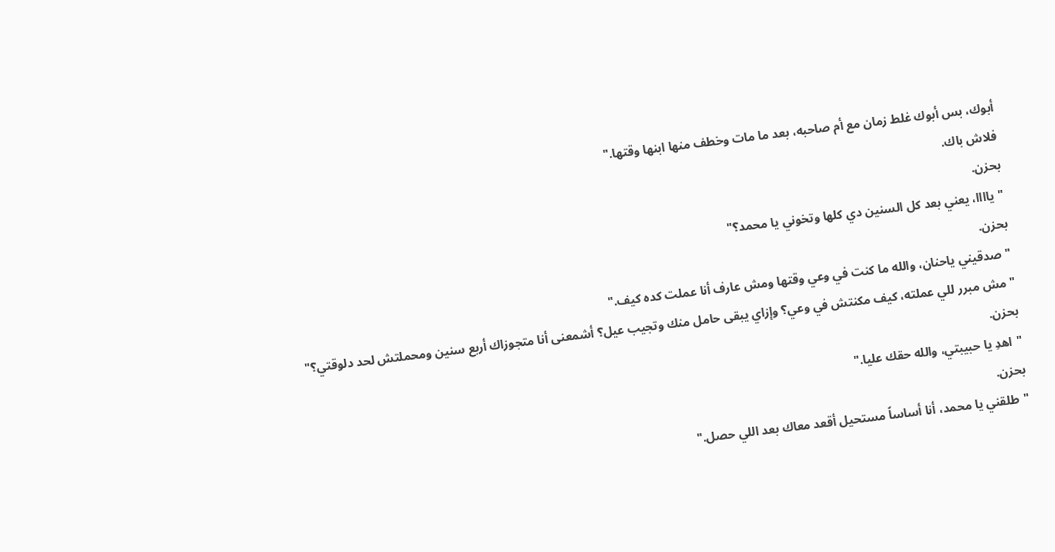أبوك، بس أبوك غلط زمان مع أم صاحبه، بعد ما مات وخطف منها ابنها وقتها."
فلاش باك.
بحزن.
"ياااا، يعني بعد كل السنين دي كلها وتخوني يا محمد؟"
بحزن.
"صدقيني ياحنان، والله ما كنت في وعي وقتها ومش عارف أنا عملت كده كيف."
"مش مبرر للي عملته، كيف مكنتش في وعي؟ وإزاي يبقى حامل منك وتجيب عيل؟ أشمعنى أنا متجوزاك أربع سنين ومحملتش لحد دلوقتي؟"
بحزن.
"اهدِ يا حبيبتي، والله حقك عليا."
بحزن.
"طلقني يا محمد، أنا أساساً مستحيل أقعد معاك بعد اللي حصل."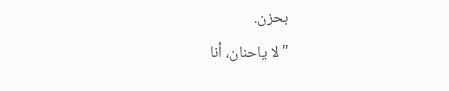بحزن.
"لا ياحنان، أنا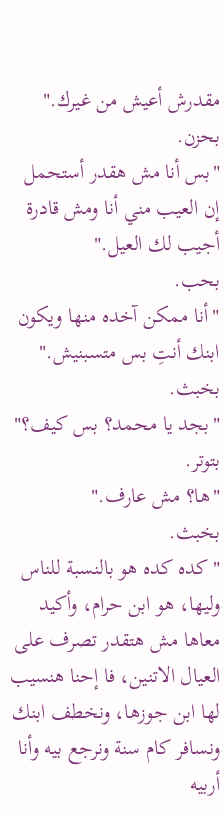مقدرش أعيش من غيرك."
بحزن.
"بس أنا مش هقدر أستحمل إن العيب مني أنا ومش قادرة أجيب لك العيل."
بحب.
"أنا ممكن آخده منها ويكون ابنك أنتِ بس متسبنيش."
بخبث.
"بجد يا محمد؟ بس كيف؟"
بتوتر.
"ها؟ مش عارف."
بخبث.
"كده كده هو بالنسبة للناس وليها، هو ابن حرام، وأكيد معاها مش هتقدر تصرف على العيال الاتنين، فا إحنا هنسيب لها ابن جوزها، ونخطف ابنك ونسافر كام سنة ونرجع بيه وأنا أربيه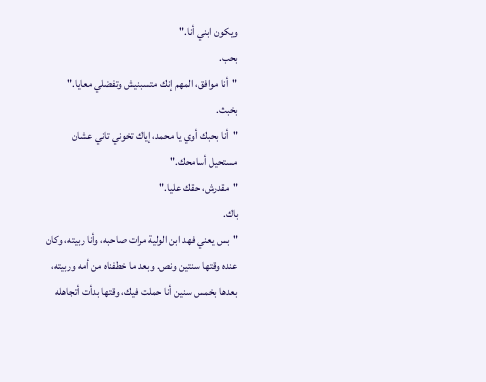ويكون ابني أنا."
بحب.
"أنا موافق، المهم إنك متسبنيش وتفضلي معايا."
بخبث.
"أنا بحبك أوي يا محمد، إياك تخوني تاني عشان مستحيل أسامحك."
"مقدرش، حقك عليا."
باك.
"بس يعني فهد ابن الولية مرات صاحبه، وأنا ربيته، وكان عنده وقتها سنتين ونص. وبعد ما خطفناه من أمه وربيته، بعدها بخمس سنين أنا حملت فيك، وقتها بدأت أتجاهله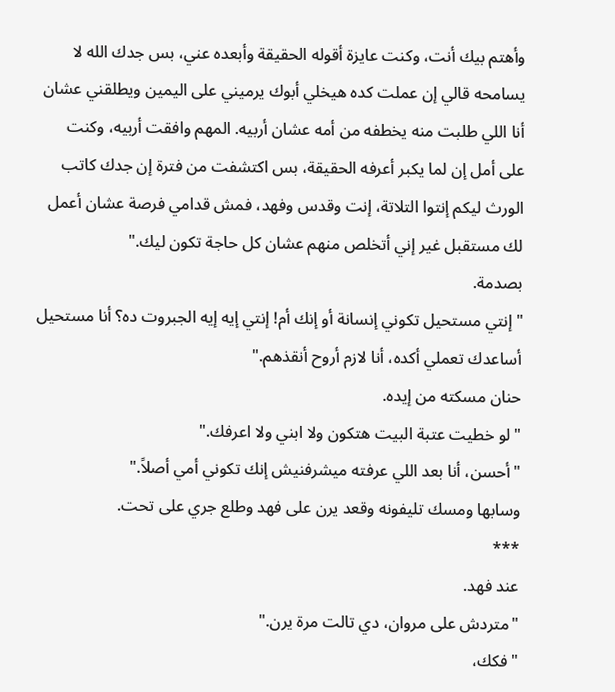وأهتم بيك أنت، وكنت عايزة أقوله الحقيقة وأبعده عني، بس جدك الله لا يسامحه قالي إن عملت كده هيخلي أبوك يرميني على اليمين ويطلقني عشان أنا اللي طلبت منه يخطفه من أمه عشان أربيه. المهم وافقت أربيه، وكنت على أمل إن لما يكبر أعرفه الحقيقة، بس اكتشفت من فترة إن جدك كاتب الورث ليكم إنتوا التلاتة، إنت وقدس وفهد، فمش قدامي فرصة عشان أعمل لك مستقبل غير إني أتخلص منهم عشان كل حاجة تكون ليك."
بصدمة.
"إنتي مستحيل تكوني إنسانة أو إنك أم! إنتي إيه إيه الجبروت ده؟ أنا مستحيل أساعدك تعملي أكده، أنا لازم أروح أنقذهم."
حنان مسكته من إيده.
"لو خطيت عتبة البيت هتكون ولا ابني ولا اعرفك."
"أحسن، أنا بعد اللي عرفته ميشرفنيش إنك تكوني أمي أصلاً."
وسابها ومسك تليفونه وقعد يرن على فهد وطلع جري على تحت.
***
عند فهد.
"متردش على مروان، دي تالت مرة يرن."
"فكك،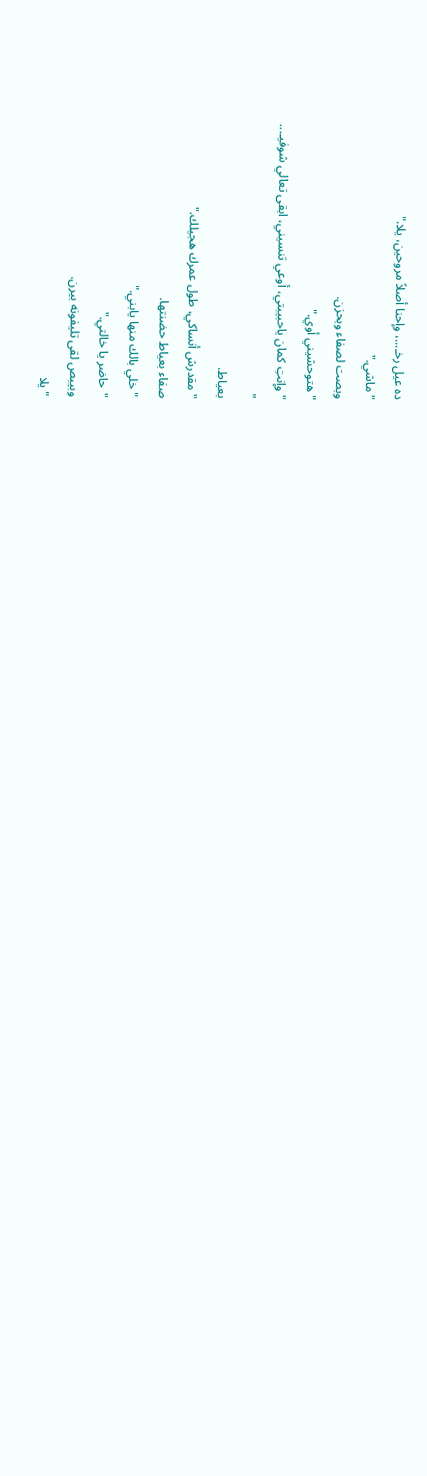ده عيل رخـ...، وإحنا أصلاً مروحين، يلا."
"ماشي."
وبصت لصفاء وبحزن.
"هتوحشيني أوي."
"وإنتِ كمان ياحبيبتي، أوعي تنسيني، ابقى تعالي شوفيـ...
"
بعياط.
"مقدرش أنساكي، طول عمرك هجيلك."
صفاء بعياط حضنتها.
"خلي بالك منها يابني."
"حاضر يا خالتي."
وبيبص لقى تليفونه بيرن.
"يلا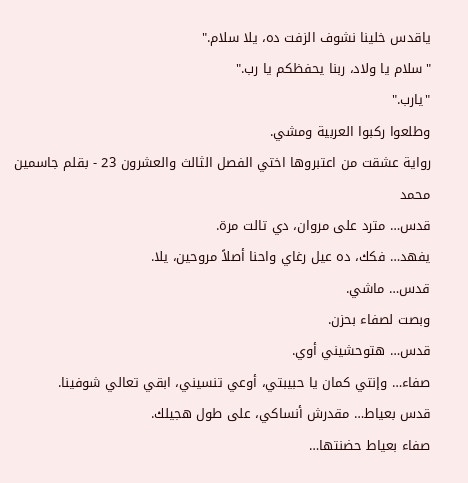ياقدس خلينا نشوف الزفت ده، يلا سلام."
"سلام يا ولاد، ربنا يحفظكم يا رب."
"يارب."
وطلعوا ركبوا العربية ومشي.
رواية عشقت من اعتبروها اختي الفصل الثالث والعشرون 23 - بقلم جاسمين محمد
قدس… مترد على مروان، دي تالت مرة.
يفهد… فكك، ده عيل رغاي واحنا أصلاً مروحين، يلا.
قدس… ماشي.
وبصت لصفاء بحزن.
قدس… هتوحشيني أوي.
صفاء… وإنتي كمان يا حبيبتي، أوعي تنسيني، ابقي تعالي شوفينا.
قدس بعياط… مقدرش أنساكي، على طول هجيلك.
صفاء بعياط حضنتها…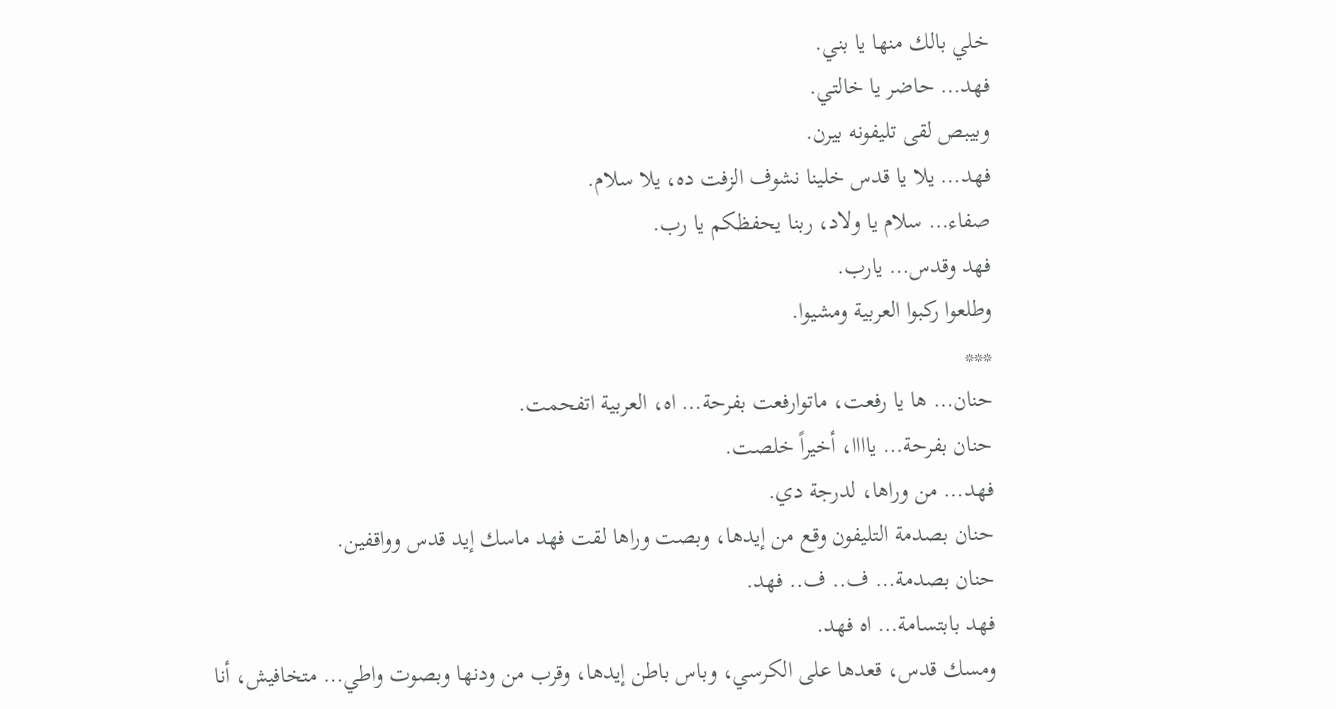خلي بالك منها يا بني.
فهد… حاضر يا خالتي.
وبيبص لقى تليفونه بيرن.
فهد… يلا يا قدس خلينا نشوف الزفت ده، يلا سلام.
صفاء… سلام يا ولاد، ربنا يحفظكم يا رب.
فهد وقدس… يارب.
وطلعوا ركبوا العربية ومشيوا.
***
حنان… ها يا رفعت، ماتوارفعت بفرحة… اه، العربية اتفحمت.
حنان بفرحة… ياااا، أخيراً خلصت.
فهد… من وراها، لدرجة دي.
حنان بصدمة التليفون وقع من إيدها، وبصت وراها لقت فهد ماسك إيد قدس وواقفين.
حنان بصدمة… ف.. ف.. فهد.
فهد بابتسامة… اه فهد.
ومسك قدس، قعدها على الكرسي، وباس باطن إيدها، وقرب من ودنها وبصوت واطي… متخافيش، أنا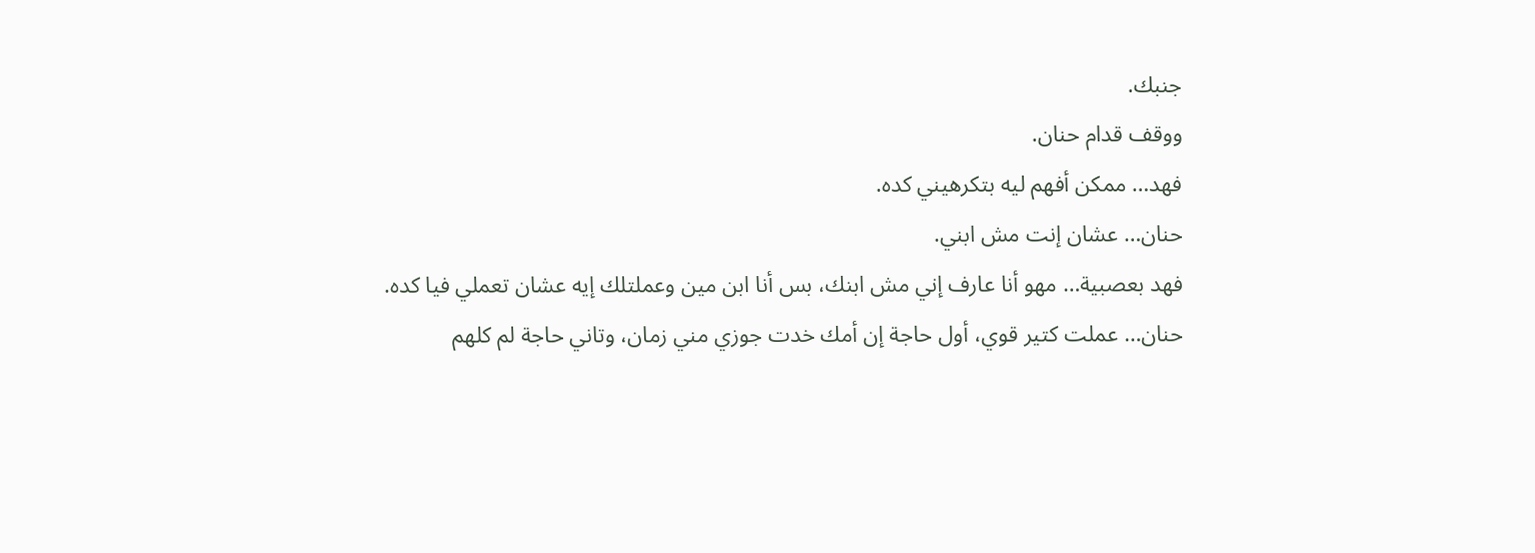جنبك.
ووقف قدام حنان.
فهد… ممكن أفهم ليه بتكرهيني كده.
حنان… عشان إنت مش ابني.
فهد بعصبية… مهو أنا عارف إني مش ابنك، بس أنا ابن مين وعملتلك إيه عشان تعملي فيا كده.
حنان… عملت كتير قوي، أول حاجة إن أمك خدت جوزي مني زمان، وتاني حاجة لم كلهم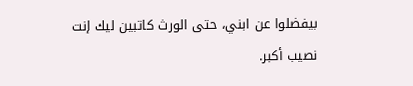بيفضلوا عن ابني، حتى الورث كاتبين ليك إنت نصيب أكبر.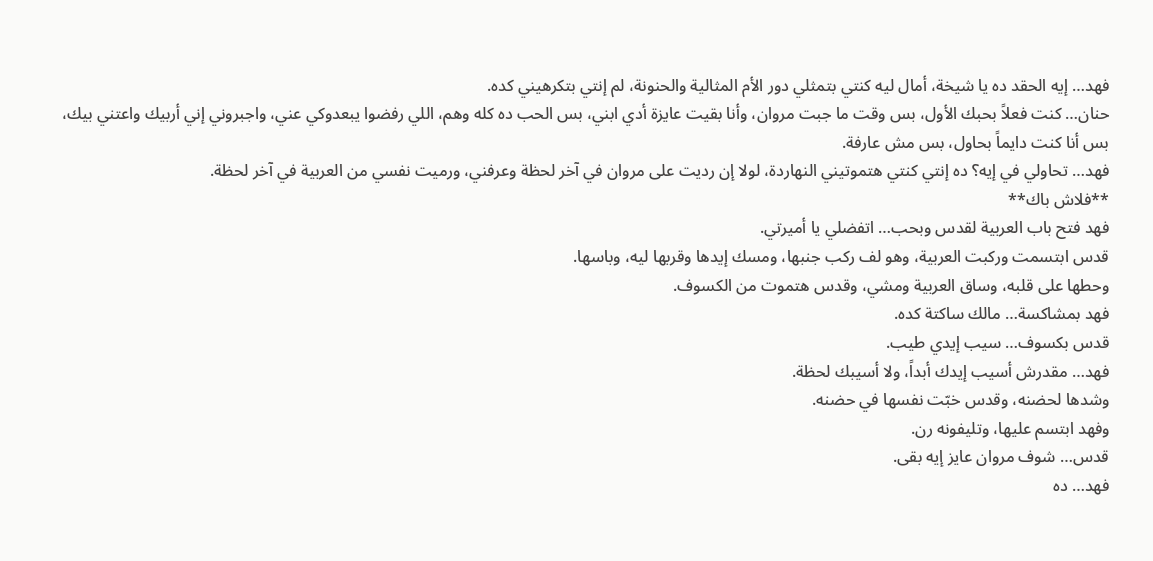فهد… إيه الحقد ده يا شيخة، أمال ليه كنتي بتمثلي دور الأم المثالية والحنونة، لم إنتي بتكرهيني كده.
حنان… كنت فعلاً بحبك الأول، بس وقت ما جبت مروان، وأنا بقيت عايزة أدي ابني، بس الحب ده كله وهم، اللي رفضوا يبعدوكي عني، واجبروني إني أربيك واعتني بيك، بس أنا كنت دايماً بحاول، بس مش عارفة.
فهد… تحاولي في إيه؟ ده إنتي كنتي هتموتيني النهاردة، لولا إن رديت على مروان في آخر لحظة وعرفني، ورميت نفسي من العربية في آخر لحظة.
**فلاش باك**
فهد فتح باب العربية لقدس وبحب… اتفضلي يا أميرتي.
قدس ابتسمت وركبت العربية، وهو لف ركب جنبها، ومسك إيدها وقربها ليه، وباسها.
وحطها على قلبه، وساق العربية ومشي، وقدس هتموت من الكسوف.
فهد بمشاكسة… مالك ساكتة كده.
قدس بكسوف… سيب إيدي طيب.
فهد… مقدرش أسيب إيدك أبداً، ولا أسيبك لحظة.
وشدها لحضنه، وقدس خبّت نفسها في حضنه.
وفهد ابتسم عليها، وتليفونه رن.
قدس… شوف مروان عايز إيه بقى.
فهد… ده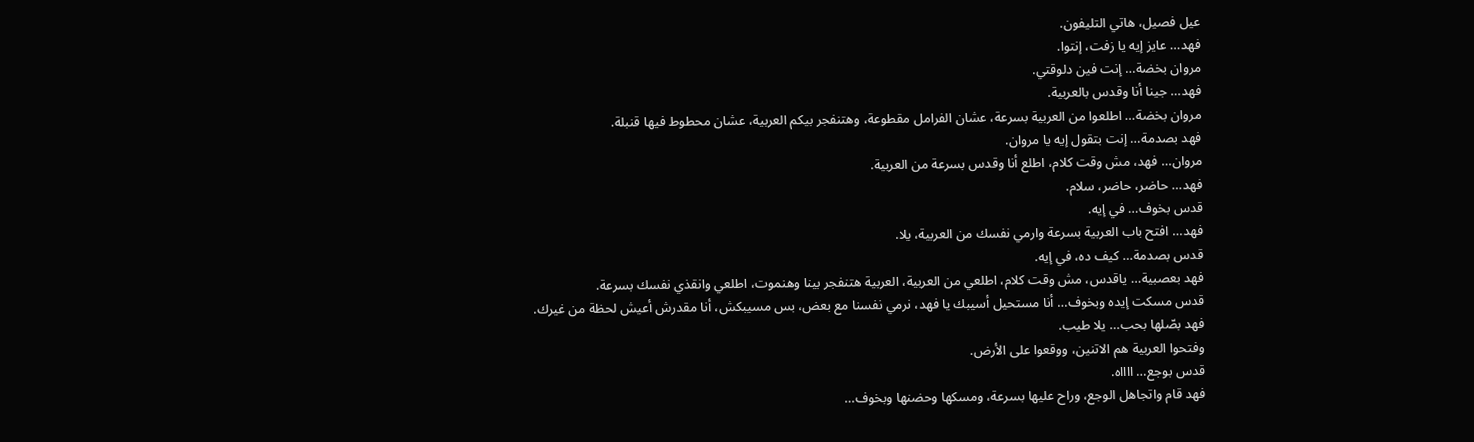عيل فصيل، هاتي التليفون.
فهد… عايز إيه يا زفت، إنتوا.
مروان بخضة… إنت فين دلوقتي.
فهد… جينا أنا وقدس بالعربية.
مروان بخضة… اطلعوا من العربية بسرعة، عشان الفرامل مقطوعة، وهتنفجر بيكم العربية، عشان محطوط فيها قنبلة.
فهد بصدمة… إنت بتقول إيه يا مروان.
مروان… فهد، مش وقت كلام، اطلع أنا وقدس بسرعة من العربية.
فهد… حاضر، حاضر، سلام.
قدس بخوف… في إيه.
فهد… افتح باب العربية بسرعة وارمي نفسك من العربية، يلا.
قدس بصدمة… كيف ده، في إيه.
فهد بعصبية… ياقدس، مش وقت كلام، اطلعي من العربية، العربية هتنفجر بينا وهنموت، اطلعي وانقذي نفسك بسرعة.
قدس مسكت إيده وبخوف… أنا مستحيل أسيبك يا فهد، نرمي نفسنا مع بعض، بس مسيبكش، أنا مقدرش أعيش لحظة من غيرك.
فهد بصّلها بحب… يلا طيب.
وفتحوا العربية هم الاتنين، ووقعوا على الأرض.
قدس بوجع… ااااه.
فهد قام واتجاهل الوجع، وراح عليها بسرعة، ومسكها وحضنها وبخوف…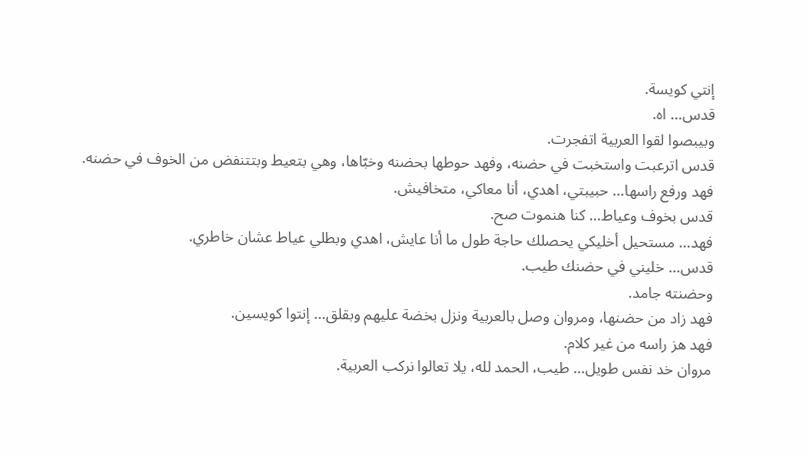إنتي كويسة.
قدس… اه.
وبيبصوا لقوا العربية اتفجرت.
قدس اترعبت واستخبت في حضنه، وفهد حوطها بحضنه وخبّاها، وهي بتعيط وبتتنفض من الخوف في حضنه.
فهد ورفع راسها… حبيبتي، اهدي، أنا معاكي، متخافيش.
قدس بخوف وعياط… كنا هنموت صح.
فهد… مستحيل أخليكي يحصلك حاجة طول ما أنا عايش، اهدي وبطلي عياط عشان خاطري.
قدس… خليني في حضنك طيب.
وحضنته جامد.
فهد زاد من حضنها، ومروان وصل بالعربية ونزل بخضة عليهم وبقلق… إنتوا كويسين.
فهد هز راسه من غير كلام.
مروان خد نفس طويل… طيب، الحمد لله، يلا تعالوا نركب العربية.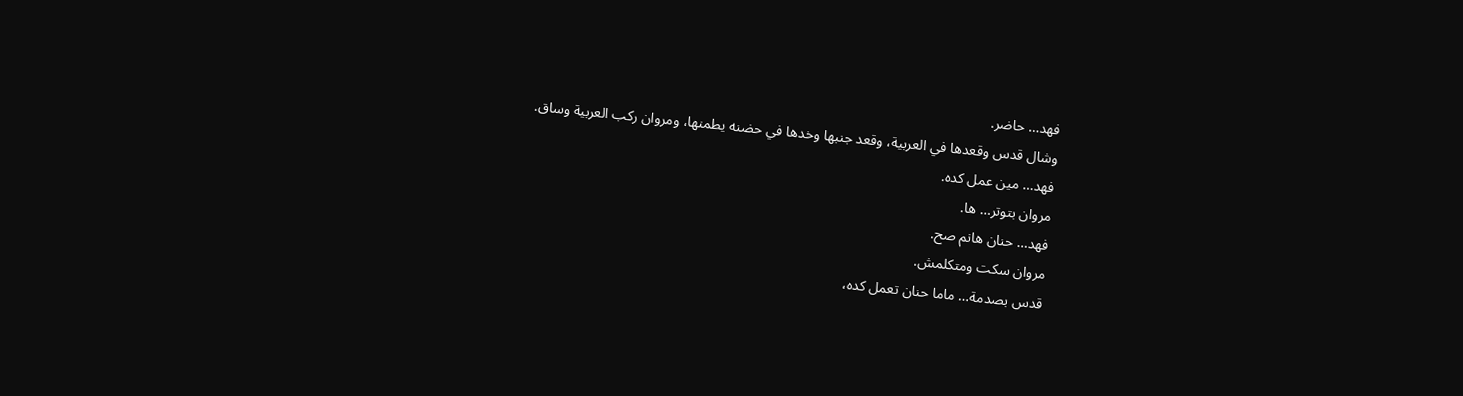فهد… حاضر.
وشال قدس وقعدها في العربية، وقعد جنبها وخدها في حضنه يطمنها، ومروان ركب العربية وساق.
فهد… مين عمل كده.
مروان بتوتر… ها.
فهد… حنان هانم صح.
مروان سكت ومتكلمش.
قدس بصدمة… ماما حنان تعمل كده،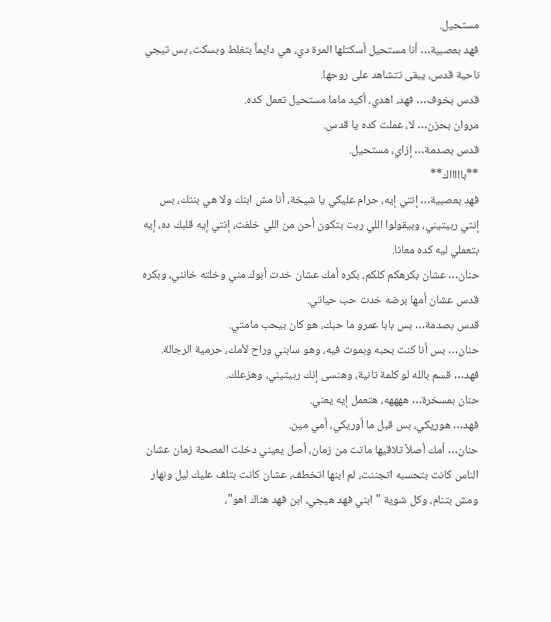مستحيل.
فهد بعصبية… أنا مستحيل أسكتلها المرة دي، هي دايماً بتغلط وبسكت، بس تيجي ناحية قدس، يبقى تتشاهد على روحها.
قدس بخوف… فهد، اهدي، أكيد ماما مستحيل تعمل كده.
مروان بحزن… لا، عملت كده يا قدس.
قدس بصدمة… إزاي، مستحيل.
**باااااك**
فهد بعصبية… إنتي إيه، حرام عليكي يا شيخة، أنا مش ابنك ولا هي بنتك، بس إنتي ربيتيني، وبيقولوا اللي ربت بتكون أحن من اللي خلفت، إنتي إيه قلبك ده، إيه بتعملي ليه كده معانا.
حنان… عشان بكرهكم كلكم، بكره أمك عشان خدت أبوك مني وخلته خانني، وبكره قدس عشان أمها برضه خدت حب حياتي.
قدس بصدمة… بس بابا عمرو ما حبك، هو كان بيحب مامتي.
حنان… بس أنا كنت بحبه وبموت فيه، وهو سابني وراح لأمك، حرمية الرجالة.
فهد… قسم بالله لو كلمة تانية، وهنسى إنك ربيتيني، وهزعلك.
حنان بمسخرة… ههههه، هتعمل إيه يعني.
فهد… هوريكي، بس قبل ما أوريكي، أمي مين.
حنان… أمك أصلاً تلاقيها ماتت من زمان، أصل يعيني دخلت المصحة زمان عشان الناس كانت بتحسبه اتجننت، لم ابنها اتخطف، عشان كانت بتلف عليك ليل ونهار ومش بتنام، وكل شوية "ابني فهد هيجي، ابن فهد هناك اهو"،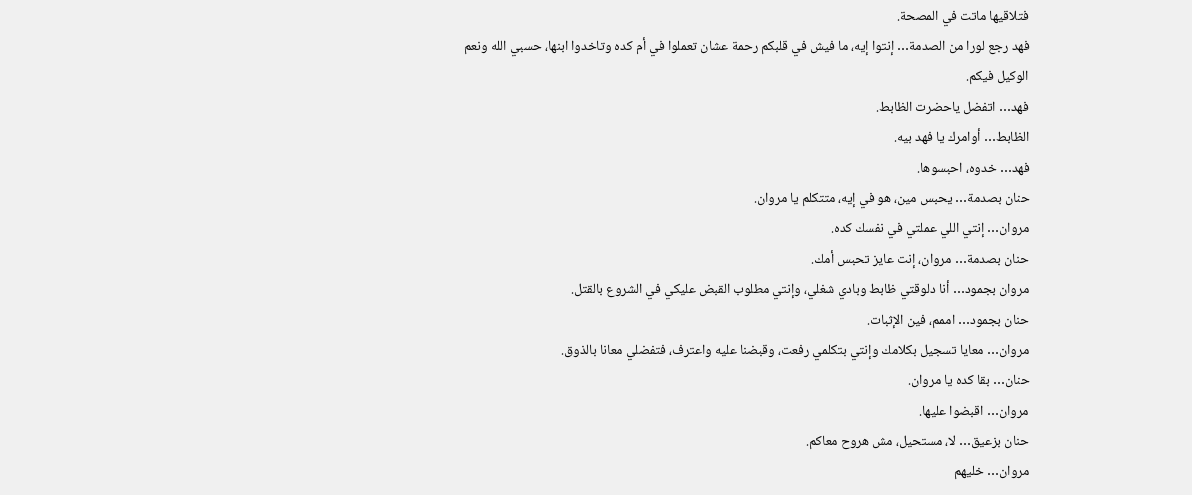فتلاقيها ماتت في المصحة.
فهد رجع لورا من الصدمة… إنتوا إيه، ما فيش في قلبكم رحمة عشان تعملوا في أم كده وتاخدوا ابنها، حسبي الله ونعم الوكيل فيكم.
فهد… اتفضل ياحضرت الظابط.
الظابط… أوامرك يا فهد بيه.
فهد… خدوه، احبسوها.
حنان بصدمة… يحبس مين، هو في إيه، متتكلم يا مروان.
مروان… إنتي اللي عملتي في نفسك كده.
حنان بصدمة… مروان، إنت عايز تحبس أمك.
مروان بجمود… أنا دلوقتي ظابط وبادي شغلي، وإنتي مطلوب القبض عليكي في الشروع بالقتل.
حنان بجمود… اممم، فين الإثبات.
مروان… معايا تسجيل بكلامك وإنتي بتكلمي رفعت، وقبضنا عليه واعترف، فتفضلي معانا بالذوق.
حنان… بقا كده يا مروان.
مروان… اقبضوا عليها.
حنان بزعيق… لا، مستحيل، مش هروح معاكم.
مروان… خليهم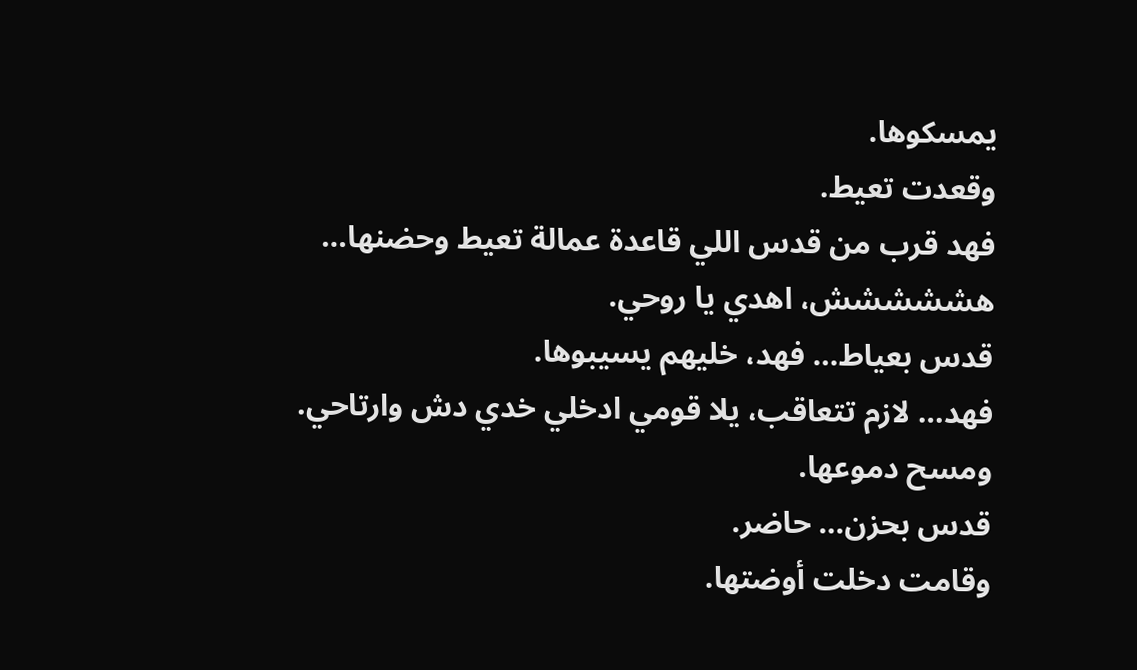يمسكوها.
وقعدت تعيط.
فهد قرب من قدس اللي قاعدة عمالة تعيط وحضنها… هششششش، اهدي يا روحي.
قدس بعياط… فهد، خليهم يسيبوها.
فهد… لازم تتعاقب، يلا قومي ادخلي خدي دش وارتاحي.
ومسح دموعها.
قدس بحزن… حاضر.
وقامت دخلت أوضتها.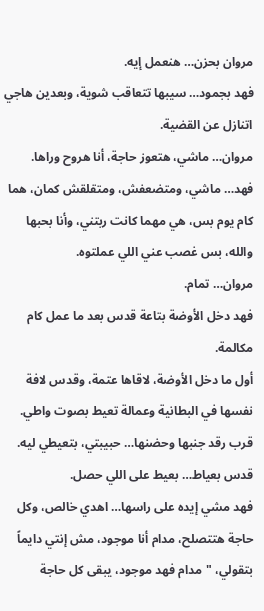مروان بحزن… هنعمل إيه.
فهد بجمود… سيبها تتعاقب شوية، وبعدين هاجي اتنازل عن القضية.
مروان… ماشي، هتعوز حاجة، أنا هروح وراها.
فهد… ماشي، ومتضعفش، ومتقلقش كمان، هما كام يوم بس، هي مهما كانت ربتني، وأنا بحبها والله، بس غصب عني اللي عملتوه.
مروان… تمام.
فهد دخل الأوضة بتاعة قدس بعد ما عمل كام مكالمة.
أول ما دخل الأوضة، لاقاها عتمة، وقدس لافة نفسها في البطانية وعمالة تعيط بصوت واطي.
قرب رقد جنبها وحضنها… حبيبتي، بتعيطي ليه.
قدس بعياط… بعيط على اللي حصل.
فهد مشي إيده على راسها… اهدي خالص، وكل حاجة هتتصلح، مدام أنا موجود، مش إنتي دايماً بتقولي، "مدام فهد موجود، يبقى كل حاجة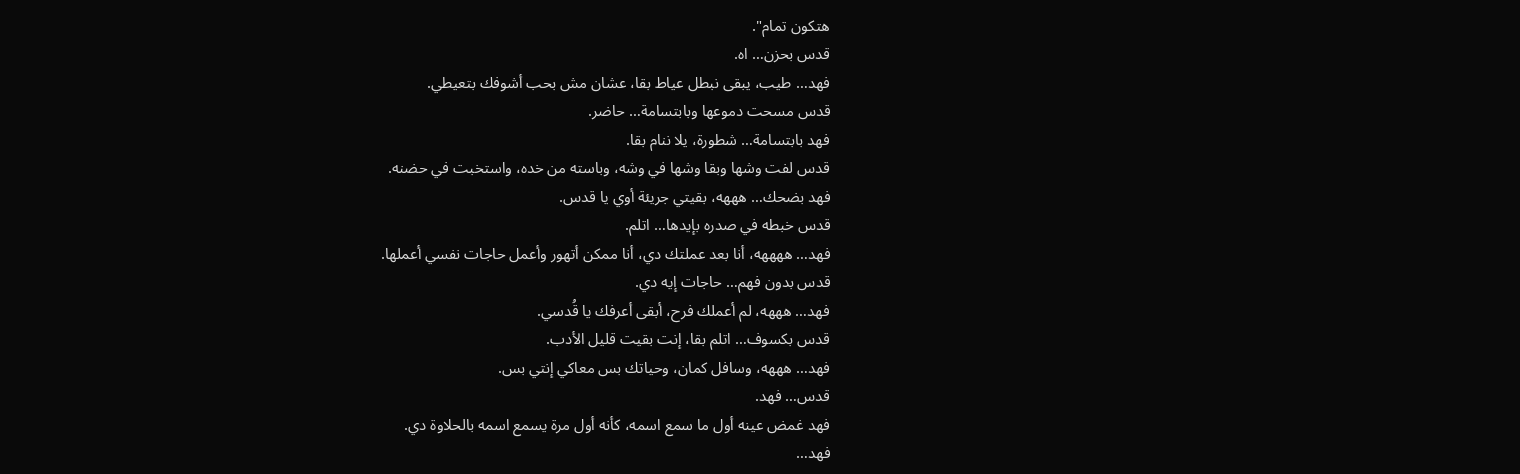هتكون تمام".
قدس بحزن… اه.
فهد… طيب، يبقى نبطل عياط بقا، عشان مش بحب أشوفك بتعيطي.
قدس مسحت دموعها وبابتسامة… حاضر.
فهد بابتسامة… شطورة، يلا ننام بقا.
قدس لفت وشها وبقا وشها في وشه، وباسته من خده، واستخبت في حضنه.
فهد بضحك… هههه، بقيتي جريئة أوي يا قدس.
قدس خبطه في صدره بإيدها… اتلم.
فهد… ههههه، أنا بعد عملتك دي، أنا ممكن أتهور وأعمل حاجات نفسي أعملها.
قدس بدون فهم… حاجات إيه دي.
فهد… هههه، لم أعملك فرح، أبقى أعرفك يا قُدسي.
قدس بكسوف… اتلم بقا، إنت بقيت قليل الأدب.
فهد… هههه، وسافل كمان، وحياتك بس معاكي إنتي بس.
قدس… فهد.
فهد غمض عينه أول ما سمع اسمه، كأنه أول مرة يسمع اسمه بالحلاوة دي.
فهد…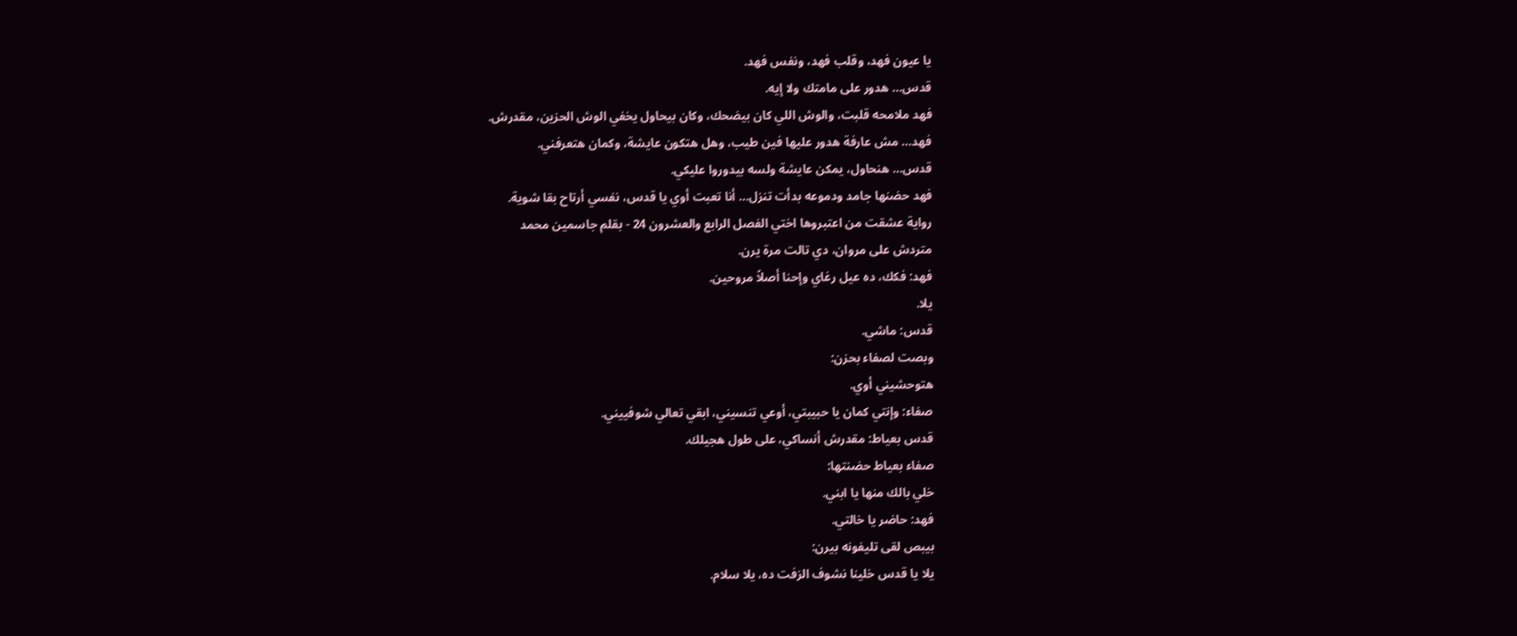يا عيون فهد، وقلب فهد، ونفس فهد.
قدس… هدور على مامتك ولا إيه.
فهد ملامحه قلبت، والوش اللي كان بيضحك، وكان بيحاول يخفي الوش الحزين، مقدرش.
فهد… مش عارفة هدور عليها فين طيب، وهل هتكون عايشة، وكمان هتعرفني.
قدس… هنحاول، يمكن عايشة ولسه بيدوروا عليكي.
فهد حضنها جامد ودموعه بدأت تنزل… أنا تعبت أوي يا قدس، نفسي أرتاح بقا شوية.
رواية عشقت من اعتبروها اختي الفصل الرابع والعشرون 24 - بقلم جاسمين محمد
متردش على مروان، دي تالت مرة يرن.
فهد: فكك، ده عيل رغاي وإحنا أصلاً مروحين.
يلا.
قدس: ماشي.
وبصت لصفاء بحزن:
هتوحشيني أوي.
صفاء: وإنتي كمان يا حبيبتي، أوعي تنسيني، ابقي تعالي شوفييني.
قدس بعياط: مقدرش أنساكي، على طول هجيلك.
صفاء بعياط حضنتها:
خلي بالك منها يا ابني.
فهد: حاضر يا خالتي.
بيبص لقى تليفونه بيرن:
يلا يا قدس خلينا نشوف الزفت ده، يلا سلام.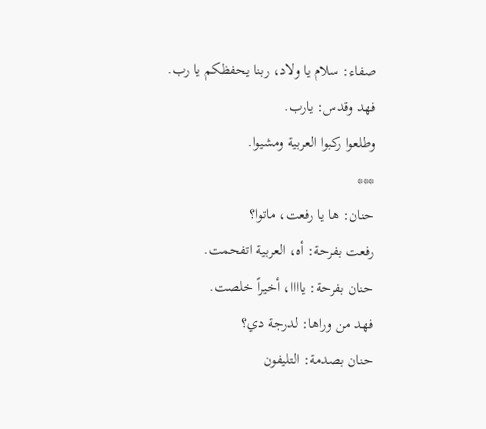صفاء: سلام يا ولاد، ربنا يحفظكم يا رب.
فهد وقدس: يارب.
وطلعوا ركبوا العربية ومشيوا.
***
حنان: ها يا رفعت، ماتوا؟
رفعت بفرحة: أه، العربية اتفحمت.
حنان بفرحة: ياااا، أخيراً خلصت.
فهد من وراها: لدرجة دي؟
حنان بصدمة: التليفون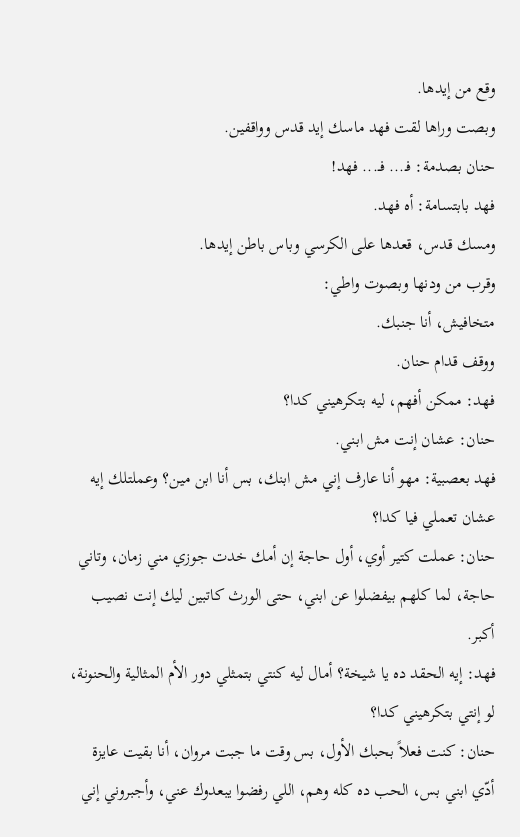وقع من إيدها.
وبصت وراها لقت فهد ماسك إيد قدس وواقفين.
حنان بصدمة: فـ... فـ... فهد!
فهد بابتسامة: أه فهد.
ومسك قدس، قعدها على الكرسي وباس باطن إيدها.
وقرب من ودنها وبصوت واطي:
متخافيش، أنا جنبك.
ووقف قدام حنان.
فهد: ممكن أفهم، ليه بتكرهيني كدا؟
حنان: عشان إنت مش ابني.
فهد بعصبية: مهو أنا عارف إني مش ابنك، بس أنا ابن مين؟ وعملتلك إيه عشان تعملي فيا كدا؟
حنان: عملت كتير أوي، أول حاجة إن أمك خدت جوزي مني زمان، وتاني حاجة، لما كلهم بيفضلوا عن ابني، حتى الورث كاتبين ليك إنت نصيب أكبر.
فهد: إيه الحقد ده يا شيخة؟ أمال ليه كنتي بتمثلي دور الأم المثالية والحنونة، لو إنتي بتكرهيني كدا؟
حنان: كنت فعلاً بحبك الأول، بس وقت ما جبت مروان، أنا بقيت عايزة أدّي ابني بس، الحب ده كله وهم، اللي رفضوا يبعدوك عني، وأجبروني إني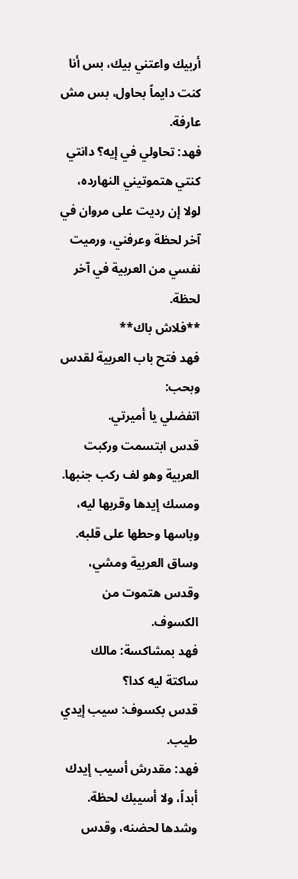أربيك واعتني بيك، بس أنا كنت دايماً بحاول، بس مش عارفة.
فهد: تحاولي في إيه؟ دانتي كنتي هتموتيني النهارده، لولا إن رديت على مروان في آخر لحظة وعرفني، ورميت نفسي من العربية في آخر لحظة.
**فلاش باك**
فهد فتح باب العربية لقدس وبحب:
اتفضلي يا أميرتي.
قدس ابتسمت وركبت العربية وهو لف ركب جنبها.
ومسك إيدها وقربها ليه، وباسها وحطها على قلبه.
وساق العربية ومشي، وقدس هتموت من الكسوف.
فهد بمشاكسة: مالك ساكتة ليه كدا؟
قدس بكسوف: سيب إيدي طيب.
فهد: مقدرش أسيب إيدك أبداً، ولا أسيبك لحظة.
وشدها لحضنه، وقدس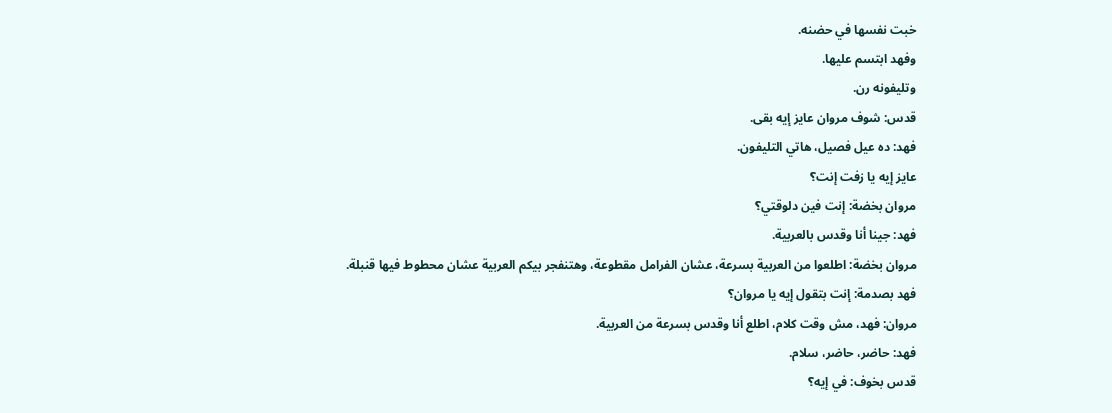خبت نفسها في حضنه.
وفهد ابتسم عليها.
وتليفونه رن.
قدس: شوف مروان عايز إيه بقى.
فهد: ده عيل فصيل، هاتي التليفون.
عايز إيه يا زفت إنت؟
مروان بخضة: إنت فين دلوقتي؟
فهد: جينا أنا وقدس بالعربية.
مروان بخضة: اطلعوا من العربية بسرعة، عشان الفرامل مقطوعة، وهتنفجر بيكم العربية عشان محطوط فيها قنبلة.
فهد بصدمة: إنت بتقول إيه يا مروان؟
مروان: فهد، مش وقت كلام، اطلع أنا وقدس بسرعة من العربية.
فهد: حاضر، حاضر، سلام.
قدس بخوف: في إيه؟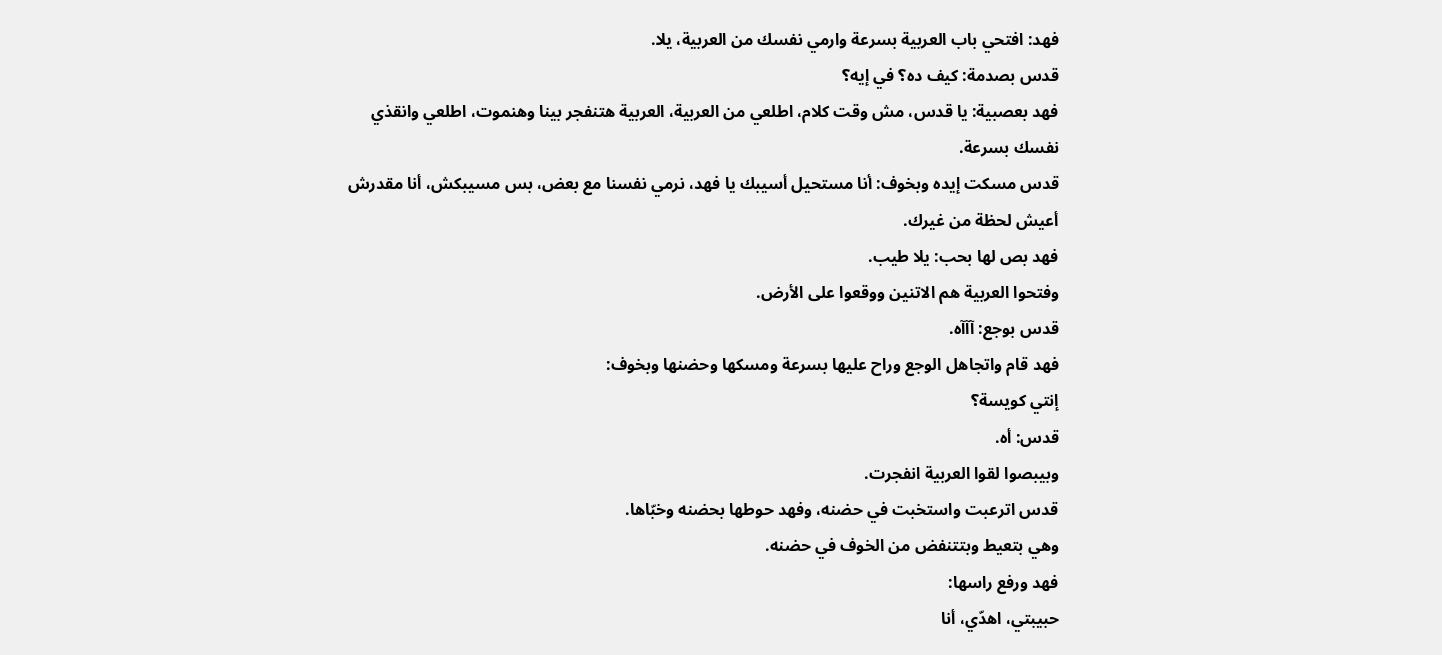فهد: افتحي باب العربية بسرعة وارمي نفسك من العربية، يلا.
قدس بصدمة: كيف ده؟ في إيه؟
فهد بعصبية: يا قدس، مش وقت كلام، اطلعي من العربية، العربية هتنفجر بينا وهنموت، اطلعي وانقذي نفسك بسرعة.
قدس مسكت إيده وبخوف: أنا مستحيل أسيبك يا فهد، نرمي نفسنا مع بعض، بس مسيبكش، أنا مقدرش أعيش لحظة من غيرك.
فهد بص لها بحب: يلا طيب.
وفتحوا العربية هم الاتنين ووقعوا على الأرض.
قدس بوجع: آآآه.
فهد قام واتجاهل الوجع وراح عليها بسرعة ومسكها وحضنها وبخوف:
إنتي كويسة؟
قدس: أه.
وبيبصوا لقوا العربية انفجرت.
قدس اترعبت واستخبت في حضنه، وفهد حوطها بحضنه وخبّاها.
وهي بتعيط وبتتنفض من الخوف في حضنه.
فهد ورفع راسها:
حبيبتي، اهدّي، أنا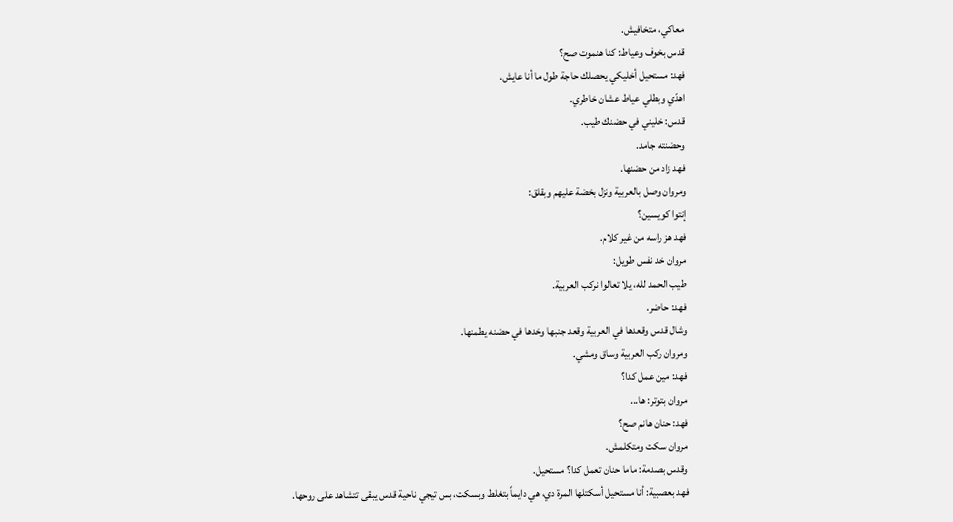معاكي، متخافيش.
قدس بخوف وعياط: كنا هنموت صح؟
فهد: مستحيل أخليكي يحصلك حاجة طول ما أنا عايش.
اهدّي وبطلي عياط عشان خاطري.
قدس: خليني في حضنك طيب.
وحضنته جامد.
فهد زاد من حضنها.
ومروان وصل بالعربية ونزل بخضة عليهم وبقلق:
إنتوا كويسين؟
فهد هز راسه من غير كلام.
مروان خد نفس طويل:
طيب الحمد لله، يلا تعالوا نركب العربية.
فهد: حاضر.
وشال قدس وقعدها في العربية وقعد جنبها وخدها في حضنه يطمنها.
ومروان ركب العربية وساق ومشي.
فهد: مين عمل كدا؟
مروان بتوتر: ها...
فهد: حنان هانم صح؟
مروان سكت ومتكلمش.
وقدس بصدمة: ماما حنان تعمل كدا؟ مستحيل.
فهد بعصبية: أنا مستحيل أسكتلها المرة دي، هي دايماً بتغلط وبسكت، بس تيجي ناحية قدس يبقى تتشاهد على روحها.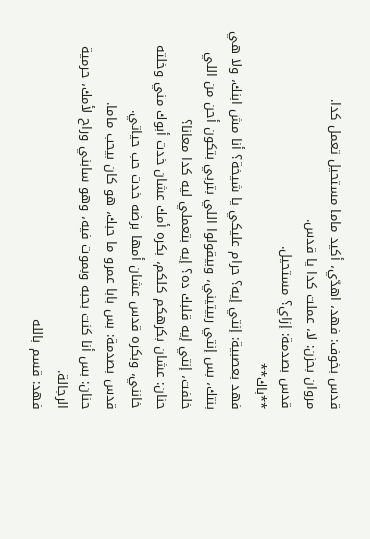قدس بخوف: فهد، اهدّي، أكيد ماما مستحيل تعمل كدا.
مروان بحزن: لا، عملت كدا يا قدس.
قدس بصدمة: إزاي؟ مستحيل.
**باك**
فهد بعصبية: إنتي إيه؟ حرام عليكي يا شيخة؟ أنا مش ابنك، ولا هي بنتك، بس إنتي ربيتيني، وبيقولوا اللي بتربي بتكون أحن من اللي خلفت، إنتي إيه قلبك ده؟ إيه بتعملي ليه كدا معانا؟
حنان: عشان بكرهكم كلكم، بكره أمك عشان خدت أبوك مني وخلته خانني، وبكره قدس عشان أمها برضه خدت حب حياتي.
قدس بصدمة: بس بابا عمرو ما حبك، هو كان بيحب ماما.
حنان: بس أنا كنت بحبه وبموت فيه، وهو سابني وراح لأمك، حرمية الرجالة.
فهد: قسم بالله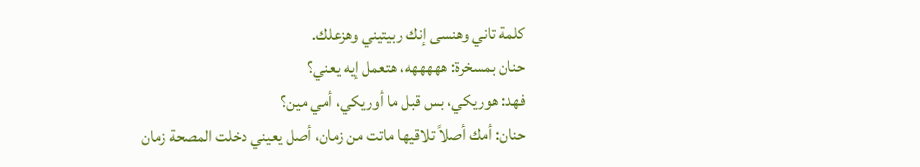كلمة تاني وهنسى إنك ربيتيني وهزعلك.
حنان بمسخرة: هههههه، هتعمل إيه يعني؟
فهد: هوريكي، بس قبل ما أوريكي، أمي مين؟
حنان: أمك أصلاً تلاقيها ماتت من زمان، أصل يعيني دخلت المصحة زمان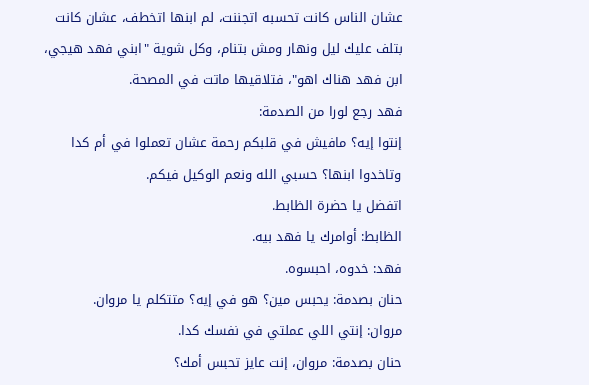عشان الناس كانت تحسبه اتجننت، لم ابنها اتخطف، عشان كانت بتلف عليك ليل ونهار ومش بتنام، وكل شوية "ابني فهد هيجي، ابن فهد هناك اهو"، فتلاقيها ماتت في المصحة.
فهد رجع لورا من الصدمة:
إنتوا إيه؟ مافيش في قلبكم رحمة عشان تعملوا في أم كدا وتاخدوا ابنها؟ حسبي الله ونعم الوكيل فيكم.
اتفضل يا حضرة الظابط.
الظابط: أوامرك يا فهد بيه.
فهد: خدوه، احبسوه.
حنان بصدمة: يحبس مين؟ هو في إيه؟ متتكلم يا مروان.
مروان: إنتي اللي عملتي في نفسك كدا.
حنان بصدمة: مروان، إنت عايز تحبس أمك؟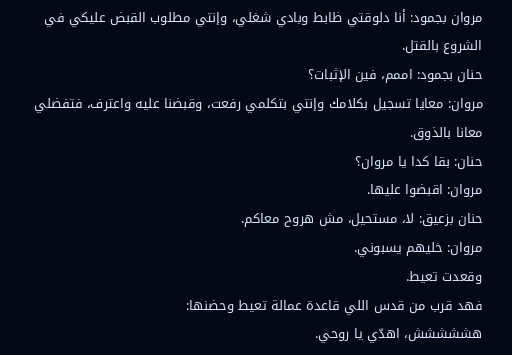مروان بجمود: أنا دلوقتي ظابط وبادي شغلي، وإنتي مطلوب القبض عليكي في الشروع بالقتل.
حنان بجمود: اممم، فين الإثبات؟
مروان: معايا تسجيل بكلامك وإنتي بتكلمي رفعت، وقبضنا عليه واعترف، فتفضلي معانا بالذوق.
حنان: بقا كدا يا مروان؟
مروان: اقبضوا عليها.
حنان بزعيق: لا، مستحيل، مش هروح معاكم.
مروان: خليهم يسبوني.
وقعدت تعيط.
فهد قرب من قدس اللي قاعدة عمالة تعيط وحضنها:
هششششش، اهدّي يا روحي.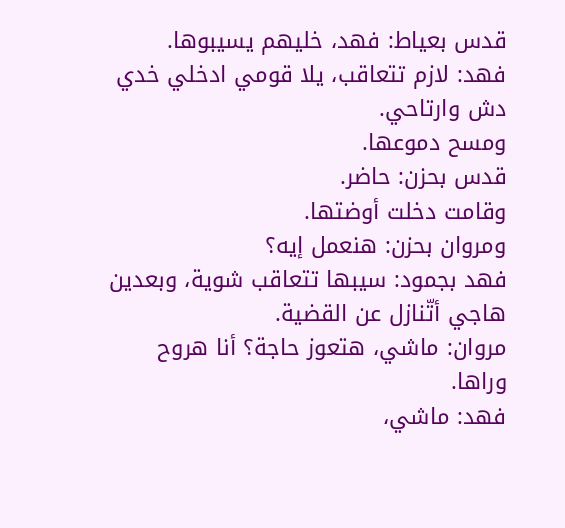قدس بعياط: فهد، خليهم يسيبوها.
فهد: لازم تتعاقب، يلا قومي ادخلي خدي دش وارتاحي.
ومسح دموعها.
قدس بحزن: حاضر.
وقامت دخلت أوضتها.
ومروان بحزن: هنعمل إيه؟
فهد بجمود: سيبها تتعاقب شوية، وبعدين هاجي أتّنازل عن القضية.
مروان: ماشي، هتعوز حاجة؟ أنا هروح وراها.
فهد: ماشي،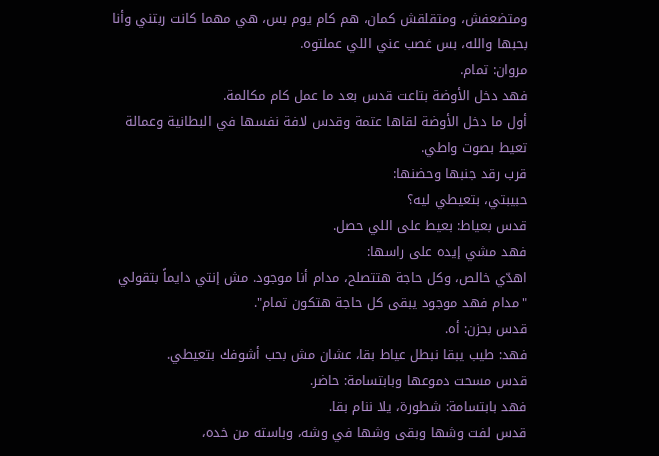ومتضعفش، ومتقلقش كمان، هم كام يوم بس، هي مهما كانت ربتني وأنا بحبها والله، بس غصب عني اللي عملتوه.
مروان: تمام.
فهد دخل الأوضة بتاعت قدس بعد ما عمل كام مكالمة.
أول ما دخل الأوضة لقاها عتمة وقدس لافة نفسها في البطانية وعمالة تعيط بصوت واطي.
قرب رقد جنبها وحضنها:
حبيبتي، بتعيطي ليه؟
قدس بعياط: بعيط على اللي حصل.
فهد مشي إيده على راسها:
اهدّي خالص، وكل حاجة هتتصلح، مدام أنا موجود. مش إنتي دايماً بتقولي "مدام فهد موجود يبقى كل حاجة هتكون تمام".
قدس بحزن: أه.
فهد: طيب يبقا نبطل عياط بقا، عشان مش بحب أشوفك بتعيطي.
قدس مسحت دموعها وبابتسامة: حاضر.
فهد بابتسامة: شطورة، يلا ننام بقا.
قدس لفت وشها وبقى وشها في وشه، وباسته من خده،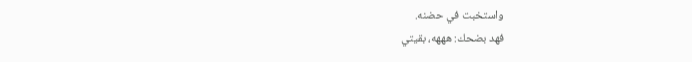واستخبت في حضنه.
فهد بضحك: هههه، بقيتي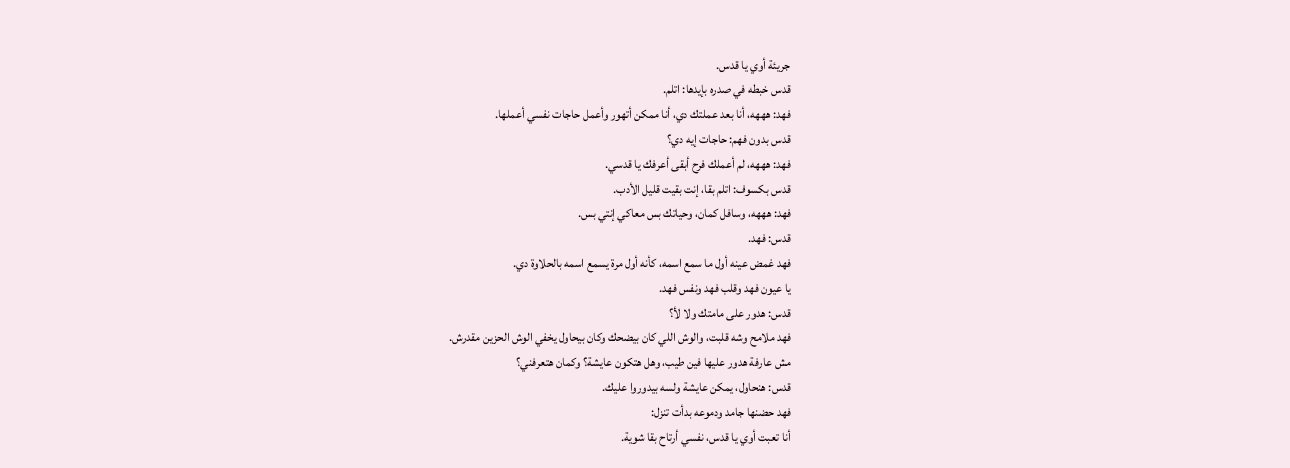جريئة أوي يا قدس.
قدس خبطه في صدره بإيدها: اتلم.
فهد: هههه، أنا بعد عملتك دي، أنا ممكن أتهور وأعمل حاجات نفسي أعملها.
قدس بدون فهم: حاجات إيه دي؟
فهد: هههه، لم أعملك فرح أبقى أعرفك يا قدسي.
قدس بكسوف: اتلم بقا، إنت بقيت قليل الأدب.
فهد: هههه، وسافل كمان، وحياتك بس معاكي إنتي بس.
قدس: فهد.
فهد غمض عينه أول ما سمع اسمه، كأنه أول مرة يسمع اسمه بالحلاوة دي.
يا عيون فهد وقلب فهد ونفس فهد.
قدس: هدور على مامتك ولا لأ؟
فهد ملامح وشه قلبت، والوش اللي كان بيضحك وكان بيحاول يخفي الوش الحزين مقدرش.
مش عارفة هدور عليها فين طيب، وهل هتكون عايشة؟ وكمان هتعرفني؟
قدس: هنحاول، يمكن عايشة ولسه بيدوروا عليك.
فهد حضنها جامد ودموعه بدأت تنزل:
أنا تعبت أوي يا قدس، نفسي أرتاح بقا شوية.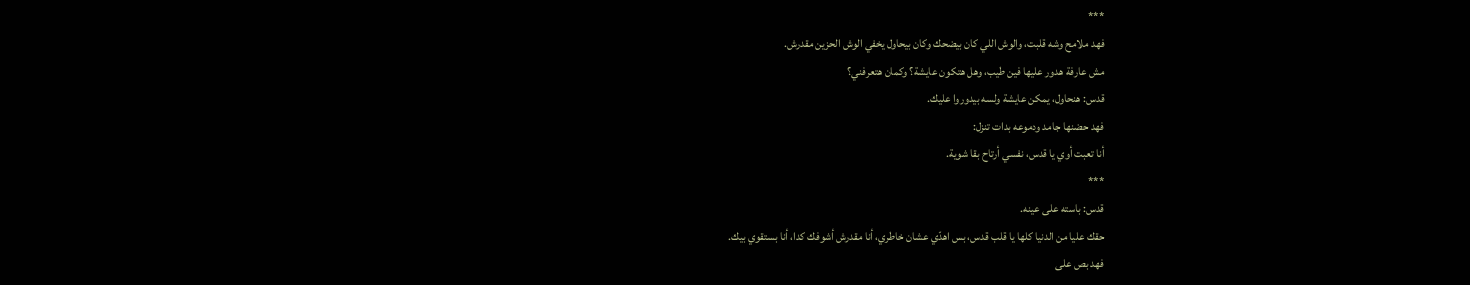***
فهد ملامح وشه قلبت، والوش اللي كان بيضحك وكان بيحاول يخفي الوش الحزين مقدرش.
مش عارفة هدور عليها فين طيب، وهل هتكون عايشة؟ وكمان هتعرفني؟
قدس: هنحاول، يمكن عايشة ولسه بيدوروا عليك.
فهد حضنها جامد ودموعه بدات تنزل:
أنا تعبت أوي يا قدس، نفسي أرتاح بقا شوية.
***
قدس: باسته على عينه.
حقك عليا من الدنيا كلها يا قلب قدس، بس اهدّي عشان خاطري، أنا مقدرش أشوفك كدا، أنا بستقوي بيك.
فهد بص على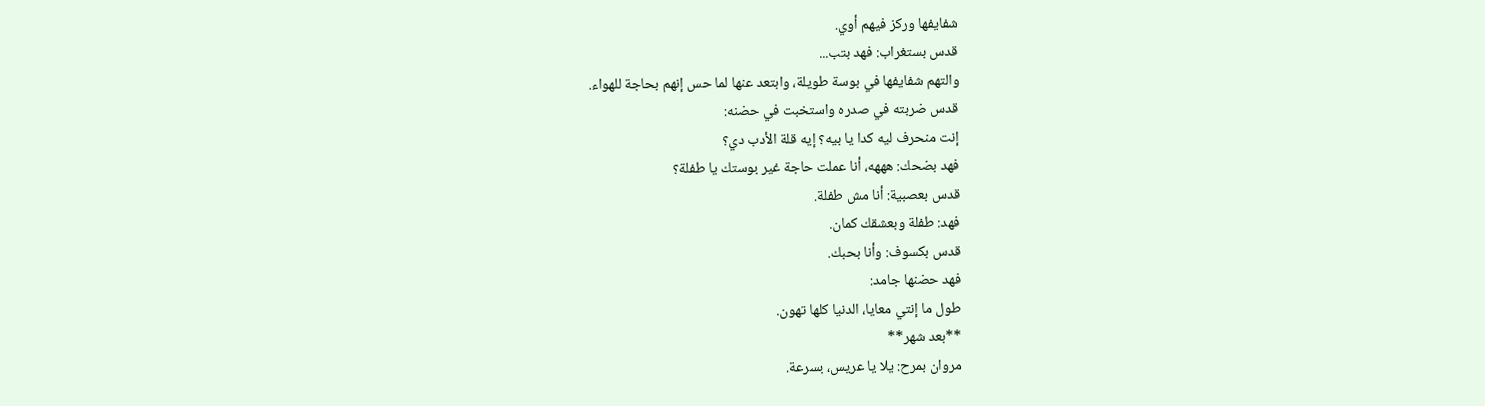شفايفها وركز فيهم أوي.
قدس بستغراب: فهد بتب...
والتهم شفايفها في بوسة طويلة، وابتعد عنها لما حس إنهم بحاجة للهواء.
قدس ضربته في صدره واستخبت في حضنه:
إنت منحرف ليه كدا يا بيه؟ إيه قلة الأدب دي؟
فهد بضحك: هههه، أنا عملت حاجة غير بوستك يا طفلة؟
قدس بعصبية: أنا مش طفلة.
فهد: طفلة وبعشقك كمان.
قدس بكسوف: وأنا بحبك.
فهد حضنها جامد:
طول ما إنتي معايا، الدنيا كلها تهون.
**بعد شهر**
مروان بمرح: يلا يا عريس، بسرعة.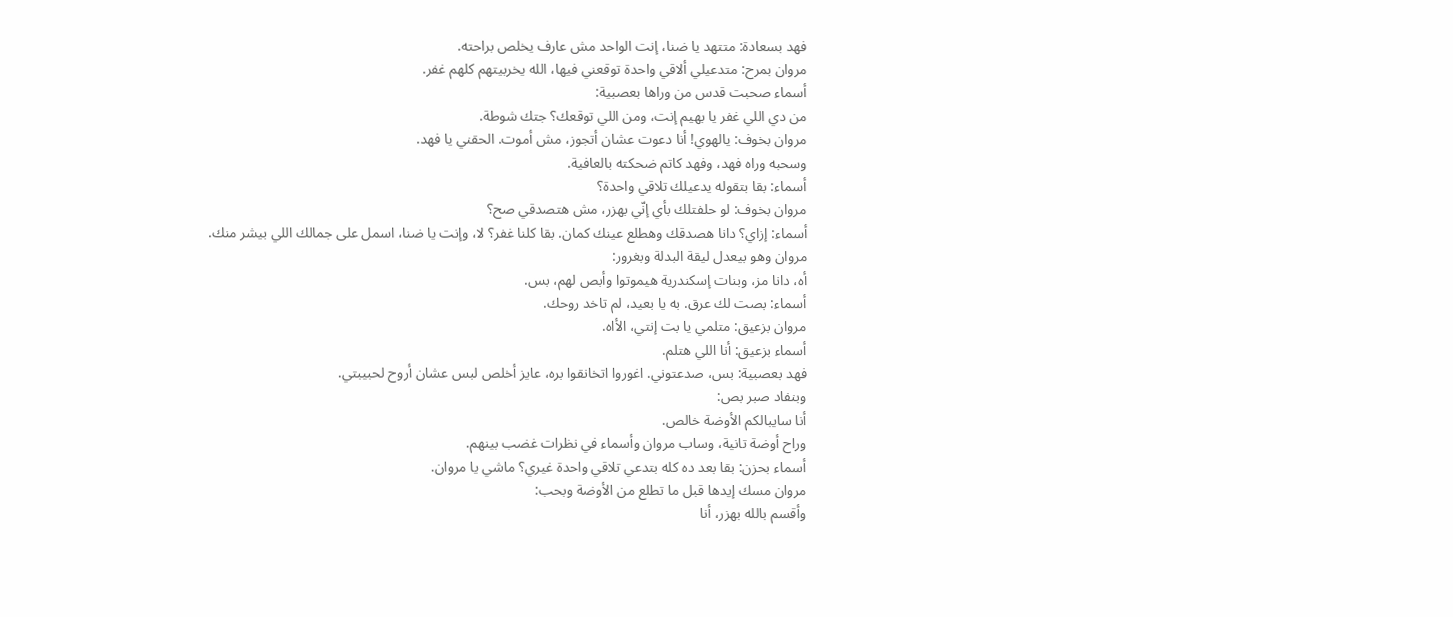فهد بسعادة: متتهد يا ضنا، إنت الواحد مش عارف يخلص براحته.
مروان بمرح: متدعيلي ألاقي واحدة توقعني فيها، الله يخربيتهم كلهم غفر.
أسماء صحبت قدس من وراها بعصبية:
من دي اللي غفر يا بهيم إنت، ومن اللي توقعك؟ جتك شوطة.
مروان بخوف: يالهوي! أنا دعوت عشان أتجوز، مش أموت. الحقني يا فهد.
وسحبه وراه فهد، وفهد كاتم ضحكته بالعافية.
أسماء: بقا بتقوله يدعيلك تلاقي واحدة؟
مروان بخوف: لو حلفتلك بأي إنّي بهزر، مش هتصدقي صح؟
أسماء: إزاي؟ دانا هصدقك وهطلع عينك كمان. بقا كلنا غفر؟ لا، وإنت يا ضنا، اسمل على جمالك اللي بيشر منك.
مروان وهو بيعدل ليقة البدلة وبغرور:
أه، دانا مز، وبنات إسكندرية هيموتوا وأبص لهم، بس.
أسماء: بصت لك عرق. به يا بعيد، لم تاخد روحك.
مروان بزعيق: متلمي يا بت إنتي، الأاه.
أسماء بزعيق: أنا اللي هتلم.
فهد بعصبية: بس، صدعتوني. اغوروا اتخانقوا بره، عايز أخلص لبس عشان أروح لحبيبتي.
وبنفاد صبر بص:
أنا سايبالكم الأوضة خالص.
وراح أوضة تانية، وساب مروان وأسماء في نظرات غضب بينهم.
أسماء بحزن: بقا بعد ده كله بتدعي تلاقي واحدة غيري؟ ماشي يا مروان.
مروان مسك إيدها قبل ما تطلع من الأوضة وبحب:
وأقسم بالله بهزر، أنا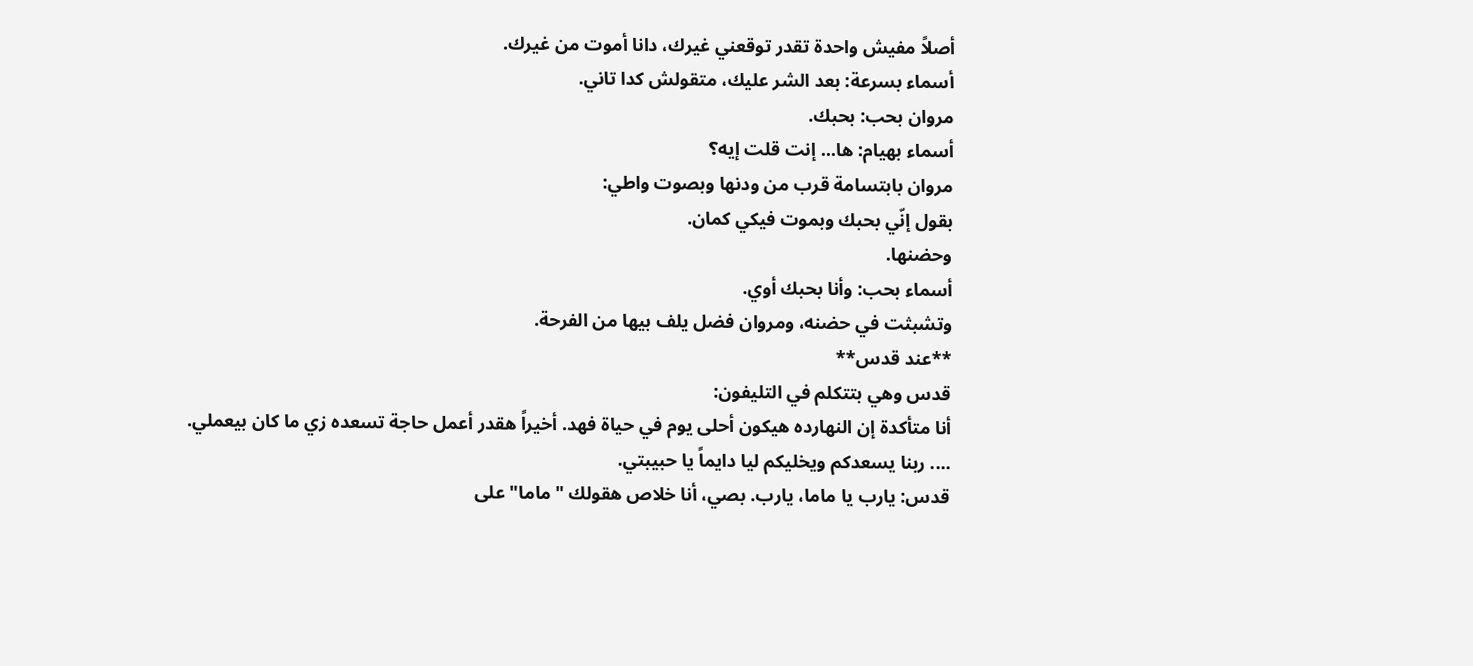أصلاً مفيش واحدة تقدر توقعني غيرك، دانا أموت من غيرك.
أسماء بسرعة: بعد الشر عليك، متقولش كدا تاني.
مروان بحب: بحبك.
أسماء بهيام: ها... إنت قلت إيه؟
مروان بابتسامة قرب من ودنها وبصوت واطي:
بقول إنّي بحبك وبموت فيكي كمان.
وحضنها.
أسماء بحب: وأنا بحبك أوي.
وتشبثت في حضنه، ومروان فضل يلف بيها من الفرحة.
**عند قدس**
قدس وهي بتتكلم في التليفون:
أنا متأكدة إن النهارده هيكون أحلى يوم في حياة فهد. أخيراً هقدر أعمل حاجة تسعده زي ما كان بيعملي.
.... ربنا يسعدكم ويخليكم ليا دايماً يا حبيبتي.
قدس: يارب يا ماما، يارب. بصي، أنا خلاص هقولك "ماما" على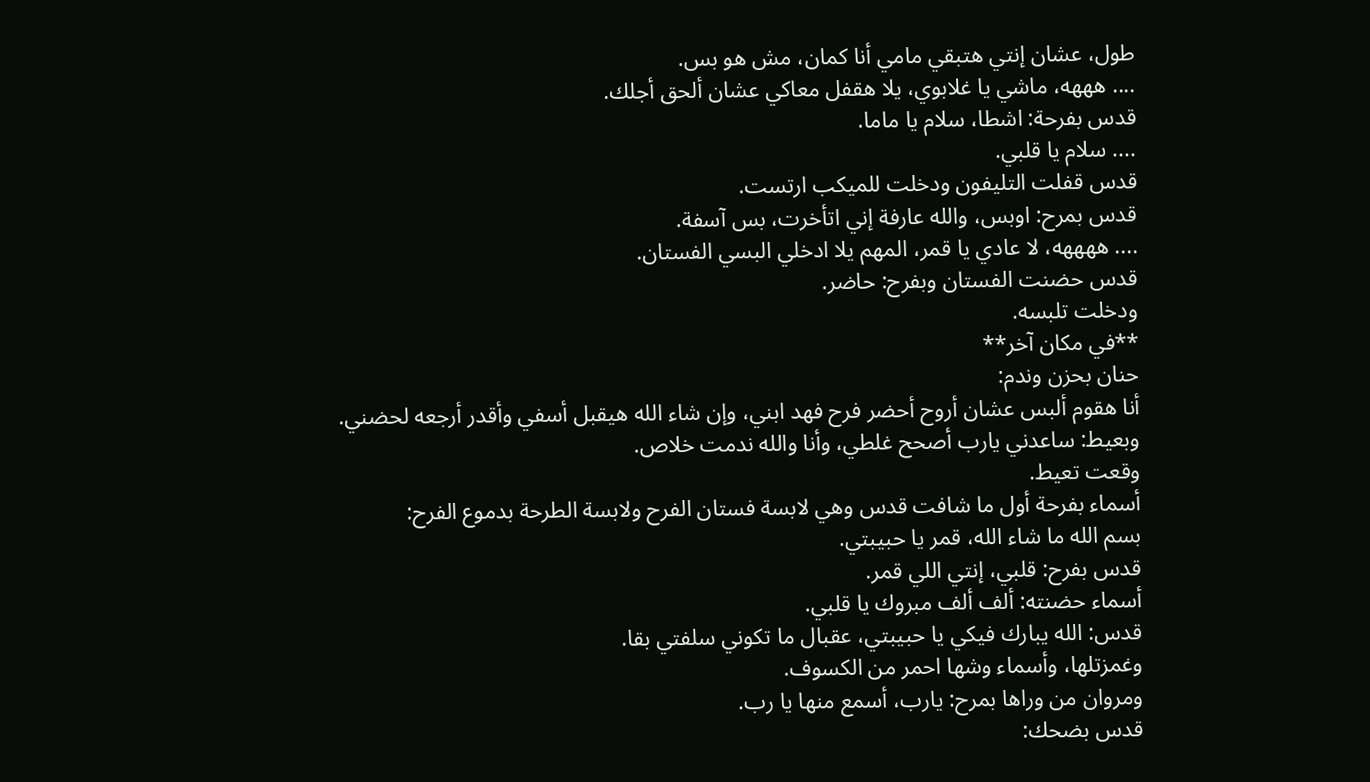طول، عشان إنتي هتبقي مامي أنا كمان، مش هو بس.
.... هههه، ماشي يا غلابوي، يلا هقفل معاكي عشان ألحق أجلك.
قدس بفرحة: اشطا، سلام يا ماما.
.... سلام يا قلبي.
قدس قفلت التليفون ودخلت للميكب ارتست.
قدس بمرح: اوبس، والله عارفة إني اتأخرت، بس آسفة.
.... ههههه، لا عادي يا قمر، المهم يلا ادخلي البسي الفستان.
قدس حضنت الفستان وبفرح: حاضر.
ودخلت تلبسه.
**في مكان آخر**
حنان بحزن وندم:
أنا هقوم ألبس عشان أروح أحضر فرح فهد ابني، وإن شاء الله هيقبل أسفي وأقدر أرجعه لحضني.
وبعيط: ساعدني يارب أصحح غلطي، وأنا والله ندمت خلاص.
وقعت تعيط.
أسماء بفرحة أول ما شافت قدس وهي لابسة فستان الفرح ولابسة الطرحة بدموع الفرح:
بسم الله ما شاء الله، قمر يا حبيبتي.
قدس بفرح: قلبي، إنتي اللي قمر.
أسماء حضنته: ألف ألف مبروك يا قلبي.
قدس: الله يبارك فيكي يا حبيبتي، عقبال ما تكوني سلفتي بقا.
وغمزتلها، وأسماء وشها احمر من الكسوف.
ومروان من وراها بمرح: يارب، أسمع منها يا رب.
قدس بضحك: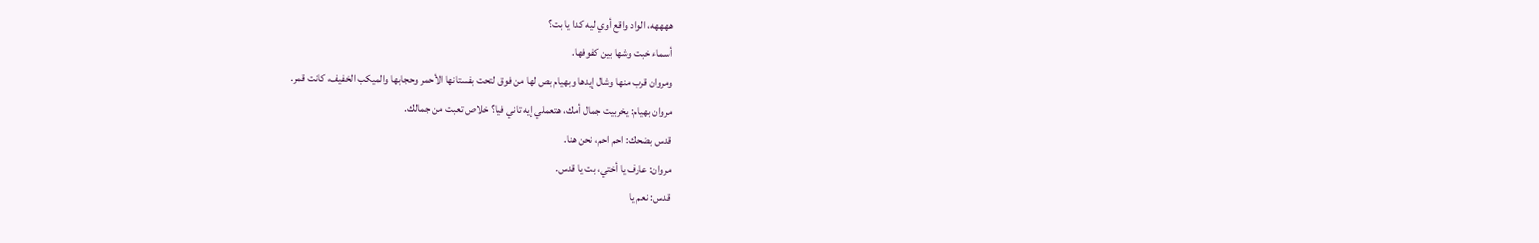ههههه، الواد واقع أوي ليه كدا يا بت؟
أسماء خبت وشها بين كفوفها.
ومروان قرب منها وشال إيدها وبهيام بص لها من فوق لتحت بفستانها الأحمر وحجابها والميكب الخفيف، كانت قمر.
مروان بهيام: يخربيت جمال أمك، هتعملي إيه تاني فيا؟ خلاص تعبت من جمالك.
قدس بضحك: احم احم، نحن هنا.
مروان: عارف يا أختي، بت يا قدس.
قدس: نعم يا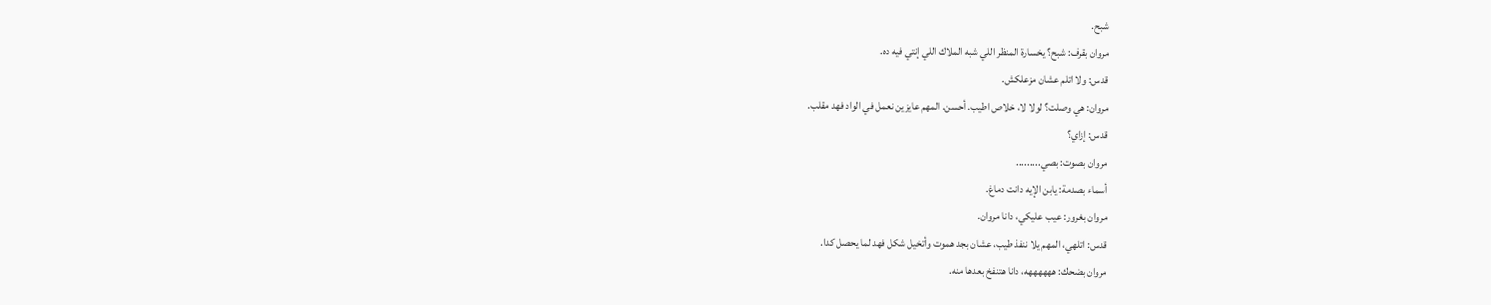شبح.
مروان بقرف: شبح؟ يخسارة المنظر اللي شبه الملاك اللي إنتي فيه ده.
قدس: ولا اتلم عشان مزعلكش.
مروان: هي وصلت؟ لولا لا، خلاص اطيب. أحسن. المهم عايزين نعمل في الواد فهد مقلب.
قدس: إزاي؟
مروان بصوت: بصي.........
أسماء بصدمة: يابن الإيه دانت دماغ.
مروان بغرور: عيب عليكي، دانا مروان.
قدس: اتلهي، المهم يلا ننفذ طيب، عشان بجد هموت وأتخيل شكل فهد لما يحصل كدا.
مروان بضحك: ههههههه، دانا هتنفخ بعدها منه.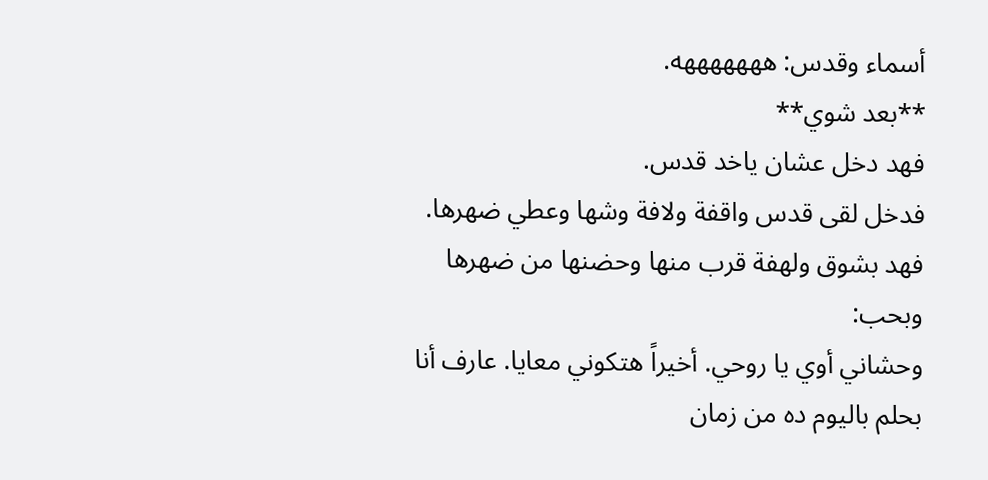أسماء وقدس: هههههههه.
**بعد شوي**
فهد دخل عشان ياخد قدس.
فدخل لقى قدس واقفة ولافة وشها وعطي ضهرها.
فهد بشوق ولهفة قرب منها وحضنها من ضهرها وبحب:
وحشاني أوي يا روحي. أخيراً هتكوني معايا. عارف أنا بحلم باليوم ده من زمان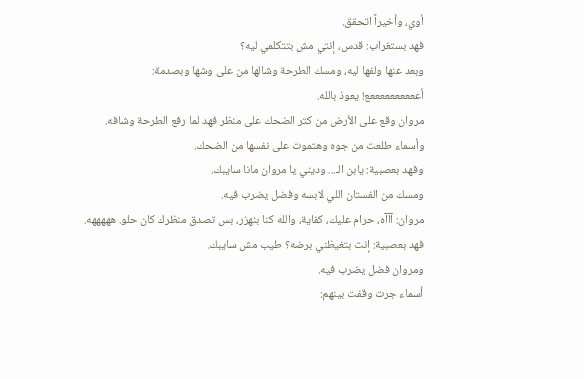أوي، وأخيراً اتحقق.
فهد بستغراب: قدس، إنتي مش بتتكلمي ليه؟
وبعد عنها ولفها ليه، ومسك الطرحة وشالها من على وشها وبصدمة:
أععععععععععع! يعوذ بالله.
مروان وقع على الأرض من كتر الضحك على منظر فهد لما رفع الطرحة وشافه.
وأسماء طلعت من جوه وهتموت على نفسها من الضحك.
وفهد بعصبية: يابن الـ... وديني يا مروان مانا سايبك.
ومسك من الفستان اللي لابسه وفضل يضرب فيه.
مروان: آآآه، حرام عليك، كفاية، والله كنا بنهزر، بس تصدق منظرك كان حلو. هههههه.
فهد بعصبية: إنت بتغيظني برضه؟ طيب مش سايبك.
ومروان فضل يضرب فيه.
أسماء جرت وقفت بينهم: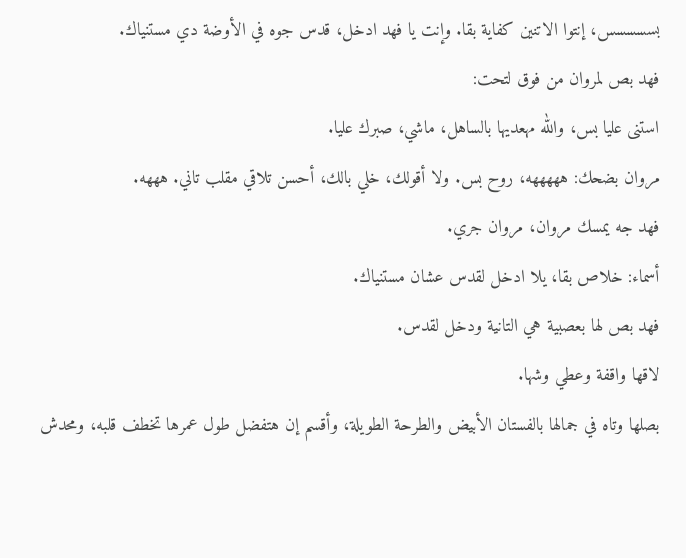بسسسسس، إنتوا الاتنين كفاية بقا. وإنت يا فهد ادخل، قدس جوه في الأوضة دي مستنياك.
فهد بص لمروان من فوق لتحت:
استنى عليا بس، والله مهعديها بالساهل، ماشي، صبرك عليا.
مروان بضحك: هههههه، روح بس. ولا أقولك، خلي بالك، أحسن تلاقي مقلب تاني. هههه.
فهد جه يمسك مروان، مروان جري.
أسماء: خلاص بقا، يلا ادخل لقدس عشان مستنياك.
فهد بص لها بعصبية هي التانية ودخل لقدس.
لاقها واقفة وعطي وشها.
بصلها وتاه في جمالها بالفستان الأبيض والطرحة الطويلة، وأقسم إن هتفضل طول عمرها تخطف قلبه، ومحدش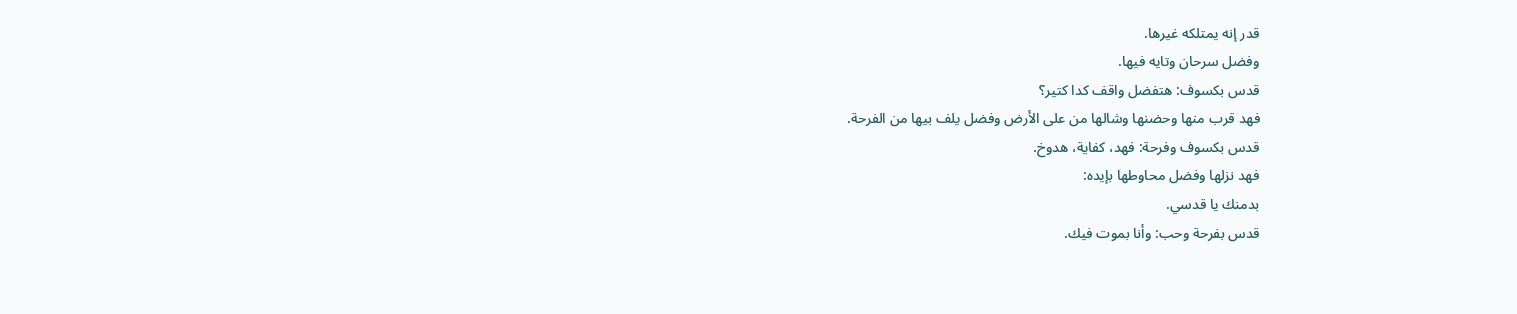قدر إنه يمتلكه غيرها.
وفضل سرحان وتايه فيها.
قدس بكسوف: هتفضل واقف كدا كتير؟
فهد قرب منها وحضنها وشالها من على الأرض وفضل يلف بيها من الفرحة.
قدس بكسوف وفرحة: فهد، كفاية، هدوخ.
فهد نزلها وفضل محاوطها بإيده:
بدمنك يا قدسي.
قدس بفرحة وحب: وأنا بموت فيك.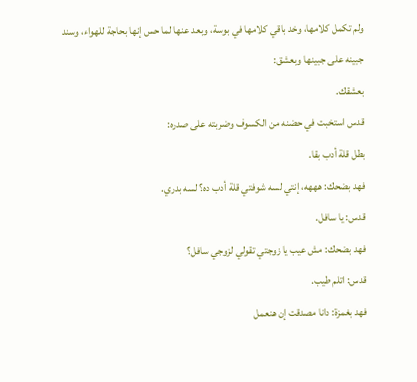ولم تكمل كلامها، وخد باقي كلامها في بوسة، وبعد عنها لما حس إنها بحاجة للهواء، وسند جبينه على جبينها وبعشق:
بعشقك.
قدس استخبت في حضنه من الكسوف وضربته على صدره:
بطل قلة أدب بقا.
فهد بضحك: هههه، إنتي لسه شوفتي قلة أدب ده؟ لسه بدري.
قدس: يا سافل.
فهد بضحك: مش عيب يا زوجتي تقولي لزوجي سافل؟
قدس: اتلم طيب.
فهد بغمزة: دانا مصدقت إن هنعمل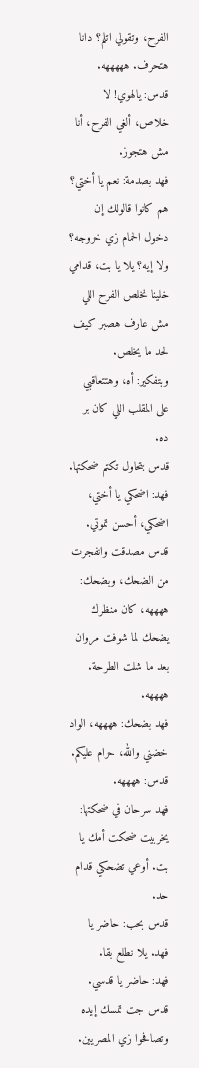الفرح، وتقولي اتلم؟ دانا هتحرف. هههههه.
قدس: يالهوي! لا خلاص، ألغي الفرح، أنا مش هتجوز.
فهد بصدمة: نعم يا أختي؟ هم كانوا قالولك إن دخول الحمام زي خروجه؟ ولا إيه؟ يلا يا بت، قدامي خلينا نخلص الفرح اللي مش عارف هصبر كيف لحد ما يخلص.
وبتفكير: أه، وهتتعاقبي على المقلب اللي كان بر ده.
قدس بتحاول تكتم ضحكتها.
فهد: اضحكي يا أختي، اضحكي، أحسن تموتي.
قدس مصدقت وانفجرت من الضحك، وبضحك: ههههه، كان منظرك يضحك لما شوفت مروان بعد ما شلت الطرحة. ههههه.
فهد بضحك: ههههه، الواد خضني والله، حرام عليكم.
قدس: ههههه.
فهد سرحان في ضحكتها:
يخربيت ضحكت أمك يا بت. أوعي تضحكي قدام حد.
قدس بحب: حاضر يا فهد. يلا نطلع بقا.
فهد: حاضر يا قدسي.
قدس جت تمسك إيده وتصافحوا زي المصريين.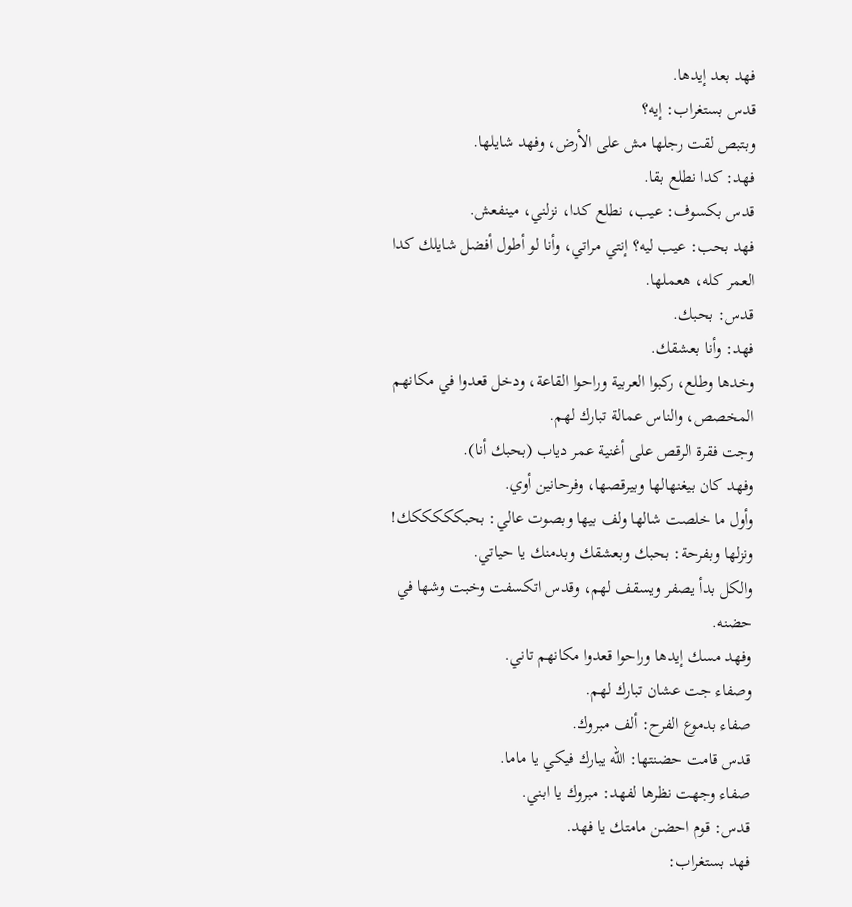فهد بعد إيدها.
قدس بستغراب: إيه؟
وبتبص لقت رجلها مش على الأرض، وفهد شايلها.
فهد: كدا نطلع بقا.
قدس بكسوف: عيب، نطلع كدا، نزلني، مينفعش.
فهد بحب: عيب ليه؟ إنتي مراتي، وأنا لو أطول أفضل شايلك كدا العمر كله، هعملها.
قدس: بحبك.
فهد: وأنا بعشقك.
وخدها وطلع، ركبوا العربية وراحوا القاعة، ودخل قعدوا في مكانهم المخصص، والناس عمالة تبارك لهم.
وجت فقرة الرقص على أغنية عمر دياب (بحبك أنا).
وفهد كان بيغنهالها وبيرقصها، وفرحانين أوي.
وأول ما خلصت شالها ولف بيها وبصوت عالي: بحبكككككك!
ونزلها وبفرحة: بحبك وبعشقك وبدمنك يا حياتي.
والكل بدأ يصفر ويسقف لهم، وقدس اتكسفت وخبت وشها في حضنه.
وفهد مسك إيدها وراحوا قعدوا مكانهم تاني.
وصفاء جت عشان تبارك لهم.
صفاء بدموع الفرح: ألف مبروك.
قدس قامت حضنتها: الله يبارك فيكي يا ماما.
صفاء وجهت نظرها لفهد: مبروك يا ابني.
قدس: قوم احضن مامتك يا فهد.
فهد بستغراب: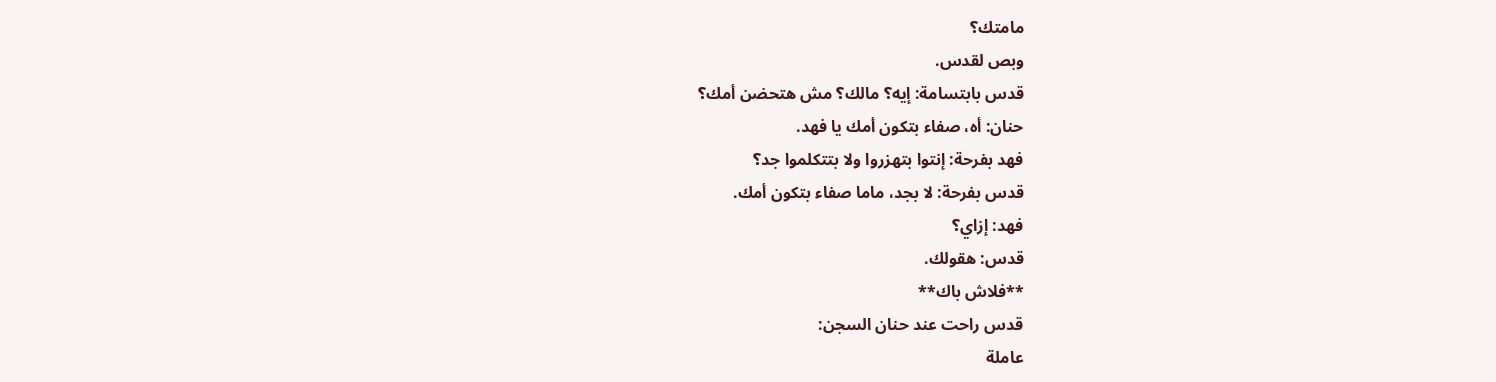مامتك؟
وبص لقدس.
قدس بابتسامة: إيه؟ مالك؟ مش هتحضن أمك؟
حنان: أه، صفاء بتكون أمك يا فهد.
فهد بفرحة: إنتوا بتهزروا ولا بتتكلموا جد؟
قدس بفرحة: لا بجد، ماما صفاء بتكون أمك.
فهد: إزاي؟
قدس: هقولك.
**فلاش باك**
قدس راحت عند حنان السجن:
عاملة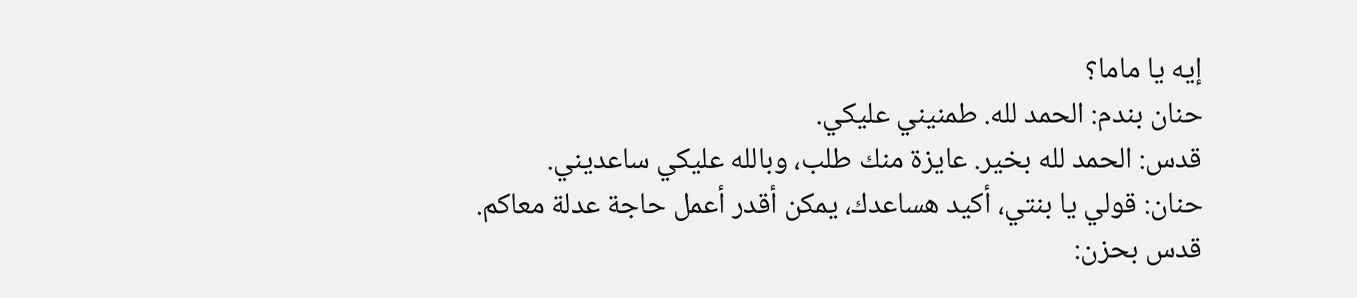إيه يا ماما؟
حنان بندم: الحمد لله. طمنيني عليكي.
قدس: الحمد لله بخير. عايزة منك طلب، وبالله عليكي ساعديني.
حنان: قولي يا بنتي، أكيد هساعدك، يمكن أقدر أعمل حاجة عدلة معاكم.
قدس بحزن: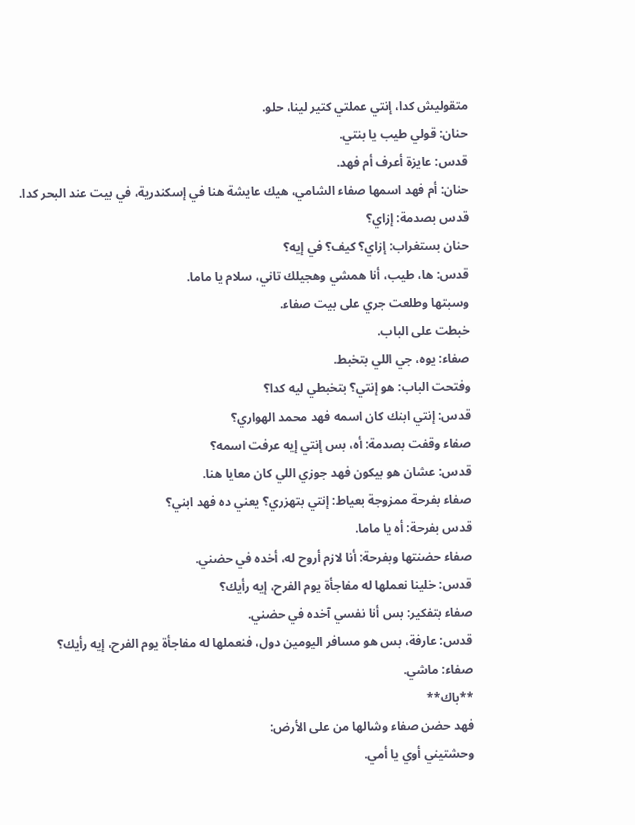متقوليش كدا، إنتي عملتي كتير لينا، حلو.
حنان: قولي طيب يا بنتي.
قدس: عايزة أعرف أم فهد.
حنان: أم فهد اسمها صفاء الشامي، هيك عايشة هنا في إسكندرية، في بيت عند البحر كدا.
قدس بصدمة: إزاي؟
حنان بستغراب: إزاي؟ كيف؟ في إيه؟
قدس: ها، طيب، أنا همشي وهجيلك تاني، سلام يا ماما.
وسبتها وطلعت جري على بيت صفاء.
خبطت على الباب.
صفاء: يوه، جي اللي بتخبط.
وفتحت الباب: هو إنتي؟ بتخبطي ليه كدا؟
قدس: إنتي ابنك كان اسمه فهد محمد الهواري؟
صفاء وقفت بصدمة: أه، بس إنتي إيه عرفت اسمه؟
قدس: عشان هو بيكون فهد جوزي اللي كان معايا هنا.
صفاء بفرحة ممزوجة بعياط: إنتي بتهزري؟ يعني ده فهد ابني؟
قدس بفرحة: أه يا ماما.
صفاء حضنتها وبفرحة: أنا لازم أروح له، أخده في حضني.
قدس: خلينا نعملها له مفاجأة يوم الفرح، إيه رأيك؟
صفاء بتفكير: بس أنا نفسي آخده في حضني.
قدس: عارفة، بس هو مسافر اليومين دول، فنعملها له مفاجأة يوم الفرح، إيه رأيك؟
صفاء: ماشي.
**باك**
فهد حضن صفاء وشالها من على الأرض:
وحشتيني أوي يا أمي.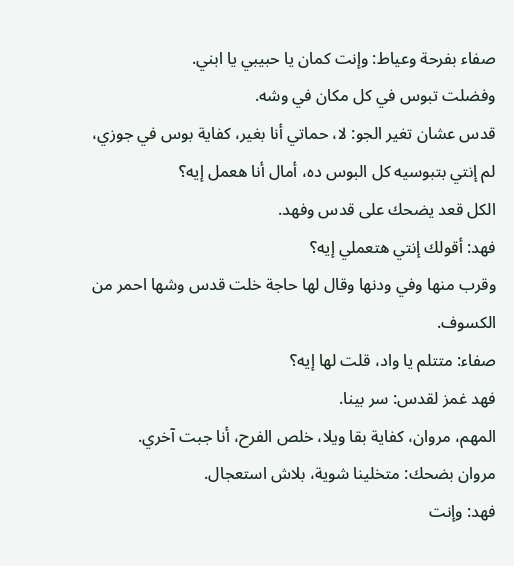صفاء بفرحة وعياط: وإنت كمان يا حبيبي يا ابني.
وفضلت تبوس في كل مكان في وشه.
قدس عشان تغير الجو: لا، حماتي أنا بغير، كفاية بوس في جوزي، لم إنتي بتبوسيه كل البوس ده، أمال أنا هعمل إيه؟
الكل قعد يضحك على قدس وفهد.
فهد: أقولك إنتي هتعملي إيه؟
وقرب منها وفي ودنها وقال لها حاجة خلت قدس وشها احمر من الكسوف.
صفاء: متتلم يا واد، قلت لها إيه؟
فهد غمز لقدس: سر بينا.
المهم، مروان، كفاية بقا ويلا، خلص الفرح، أنا جبت آخري.
مروان بضحك: متخلينا شوية، بلاش استعجال.
فهد: وإنت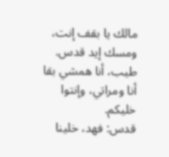مالك يا بقف إنت، ومسك إيد قدس.
طيب، أنا همشي بقا أنا ومراتي، وإنتوا خليكم.
قدس: فهد، خلينا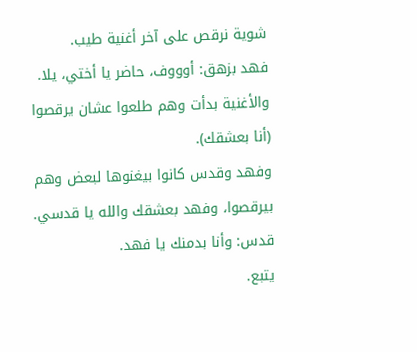شوية نرقص على آخر أغنية طيب.
فهد بزهق: أوووف، حاضر يا أختي، يلا.
والأغنية بدأت وهم طلعوا عشان يرقصوا (أنا بعشقك).
وفهد وقدس كانوا بيغنوها لبعض وهم بيرقصوا، وفهد بعشقك والله يا قدسي.
قدس: وأنا بدمنك يا فهد.
يتبع.